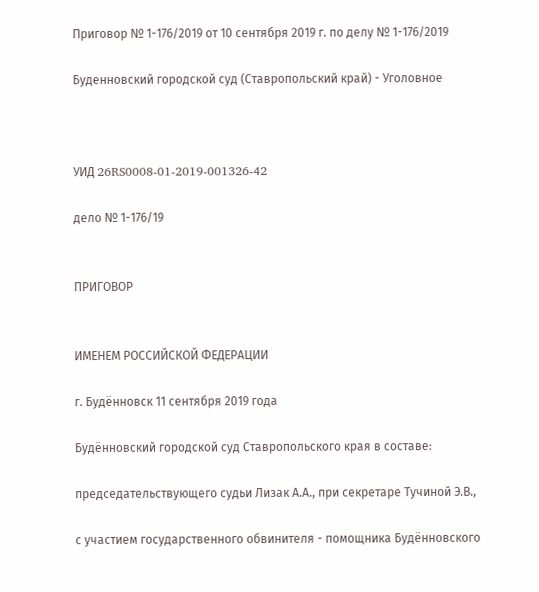Приговор № 1-176/2019 от 10 сентября 2019 г. по делу № 1-176/2019

Буденновский городской суд (Ставропольский край) - Уголовное



УИД 26RS0008-01-2019-001326-42

дело № 1-176/19


ПРИГОВОР


ИМЕНЕМ РОССИЙСКОЙ ФЕДЕРАЦИИ

г. Будённовск 11 сентября 2019 года

Будённовский городской суд Ставропольского края в составе:

председательствующего судьи Лизак А.А., при секретаре Тучиной Э.В.,

с участием государственного обвинителя - помощника Будённовского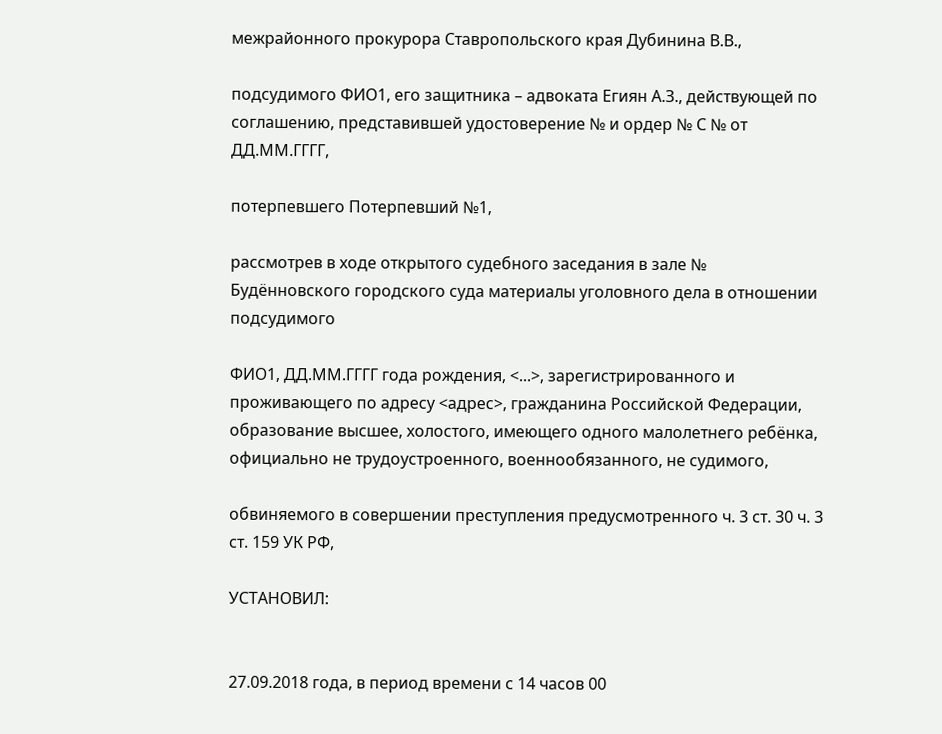межрайонного прокурора Ставропольского края Дубинина В.В.,

подсудимого ФИО1, его защитника – адвоката Егиян А.З., действующей по соглашению, представившей удостоверение № и ордер № С № от ДД.ММ.ГГГГ,

потерпевшего Потерпевший №1,

рассмотрев в ходе открытого судебного заседания в зале № Будённовского городского суда материалы уголовного дела в отношении подсудимого

ФИО1, ДД.ММ.ГГГГ года рождения, <...>, зарегистрированного и проживающего по адресу <адрес>, гражданина Российской Федерации, образование высшее, холостого, имеющего одного малолетнего ребёнка, официально не трудоустроенного, военнообязанного, не судимого,

обвиняемого в совершении преступления предусмотренного ч. 3 ст. 30 ч. 3 ст. 159 УК РФ,

УСТАНОВИЛ:


27.09.2018 года, в период времени с 14 часов 00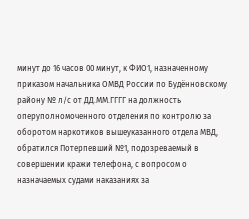минут до 16 часов 00 минут, к ФИО1, назначенному приказом начальника ОМВД России по Будённовскому району № л/с от ДД.ММ.ГГГГ на должность оперуполномоченного отделения по контролю за оборотом наркотиков вышеуказанного отдела МВД, обратился Потерпевший №1, подозреваемый в совершении кражи телефона, с вопросом о назначаемых судами наказаниях за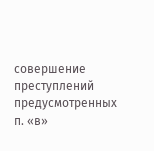совершение преступлений предусмотренных п. «в»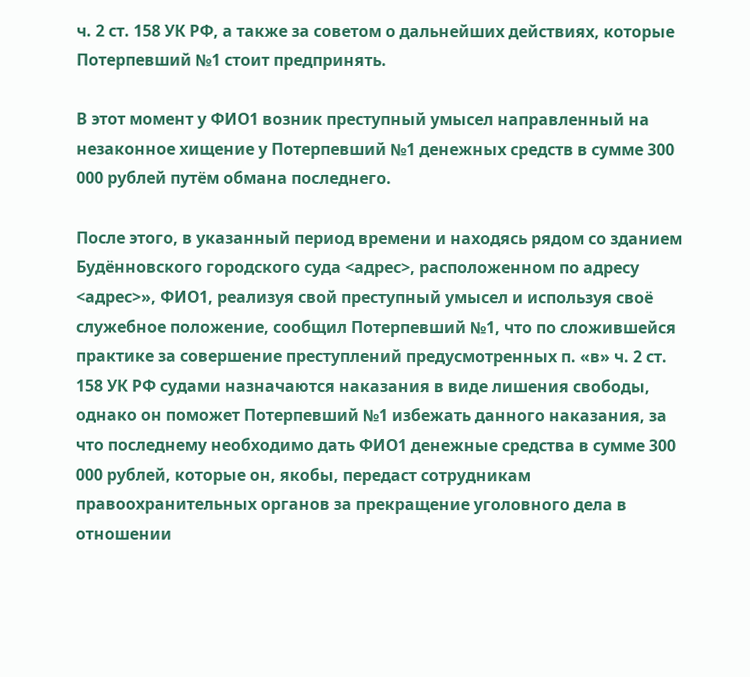ч. 2 ст. 158 УК РФ, а также за советом о дальнейших действиях, которые Потерпевший №1 стоит предпринять.

В этот момент у ФИО1 возник преступный умысел направленный на незаконное хищение у Потерпевший №1 денежных средств в сумме 300 000 рублей путём обмана последнего.

После этого, в указанный период времени и находясь рядом со зданием Будённовского городского суда <адрес>, расположенном по адресу <адрес>», ФИО1, реализуя свой преступный умысел и используя своё служебное положение, сообщил Потерпевший №1, что по сложившейся практике за совершение преступлений предусмотренных п. «в» ч. 2 ст. 158 УК РФ судами назначаются наказания в виде лишения свободы, однако он поможет Потерпевший №1 избежать данного наказания, за что последнему необходимо дать ФИО1 денежные средства в сумме 300 000 рублей, которые он, якобы, передаст сотрудникам правоохранительных органов за прекращение уголовного дела в отношении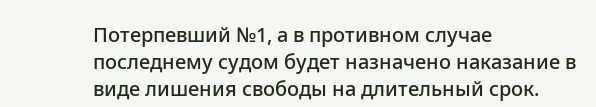Потерпевший №1, а в противном случае последнему судом будет назначено наказание в виде лишения свободы на длительный срок.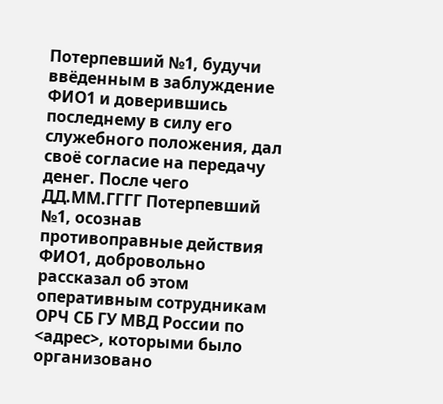Потерпевший №1, будучи ввёденным в заблуждение ФИО1 и доверившись последнему в силу его служебного положения, дал своё согласие на передачу денег. После чего ДД.ММ.ГГГГ Потерпевший №1, осознав противоправные действия ФИО1, добровольно рассказал об этом оперативным сотрудникам ОРЧ СБ ГУ МВД России по <адрес>, которыми было организовано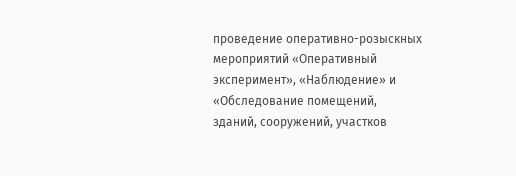проведение оперативно-розыскных мероприятий «Оперативный эксперимент», «Наблюдение» и «Обследование помещений, зданий, сооружений, участков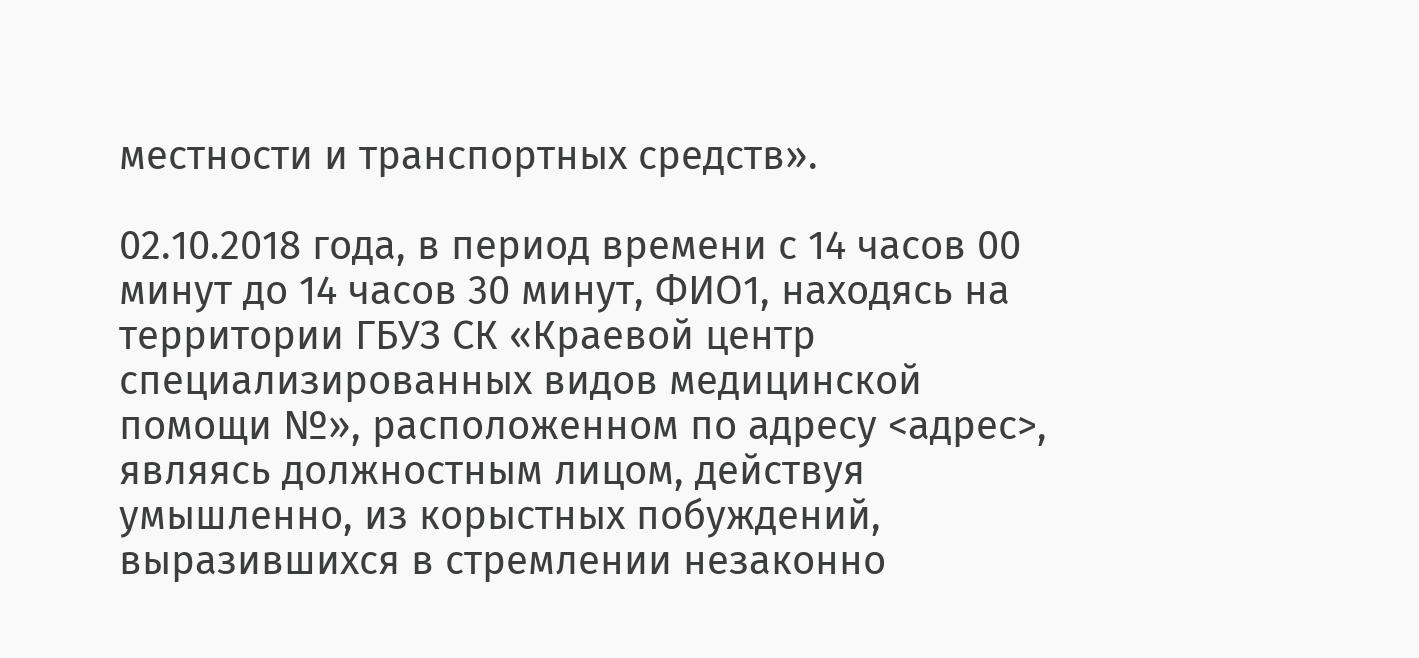местности и транспортных средств».

02.10.2018 года, в период времени с 14 часов 00 минут до 14 часов 30 минут, ФИО1, находясь на территории ГБУЗ СК «Краевой центр специализированных видов медицинской помощи №», расположенном по адресу <адрес>, являясь должностным лицом, действуя умышленно, из корыстных побуждений, выразившихся в стремлении незаконно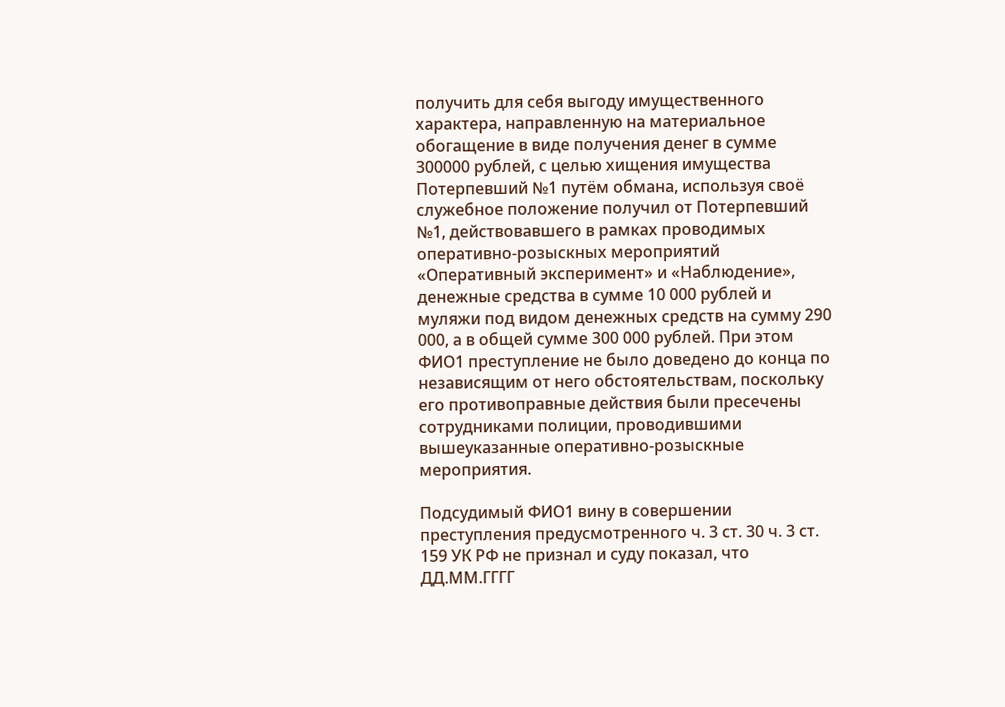получить для себя выгоду имущественного характера, направленную на материальное обогащение в виде получения денег в сумме 300000 рублей, с целью хищения имущества Потерпевший №1 путём обмана, используя своё служебное положение получил от Потерпевший №1, действовавшего в рамках проводимых оперативно-розыскных мероприятий «Оперативный эксперимент» и «Наблюдение», денежные средства в сумме 10 000 рублей и муляжи под видом денежных средств на сумму 290 000, а в общей сумме 300 000 рублей. При этом ФИО1 преступление не было доведено до конца по независящим от него обстоятельствам, поскольку его противоправные действия были пресечены сотрудниками полиции, проводившими вышеуказанные оперативно-розыскные мероприятия.

Подсудимый ФИО1 вину в совершении преступления предусмотренного ч. 3 ст. 30 ч. 3 ст. 159 УК РФ не признал и суду показал, что ДД.ММ.ГГГГ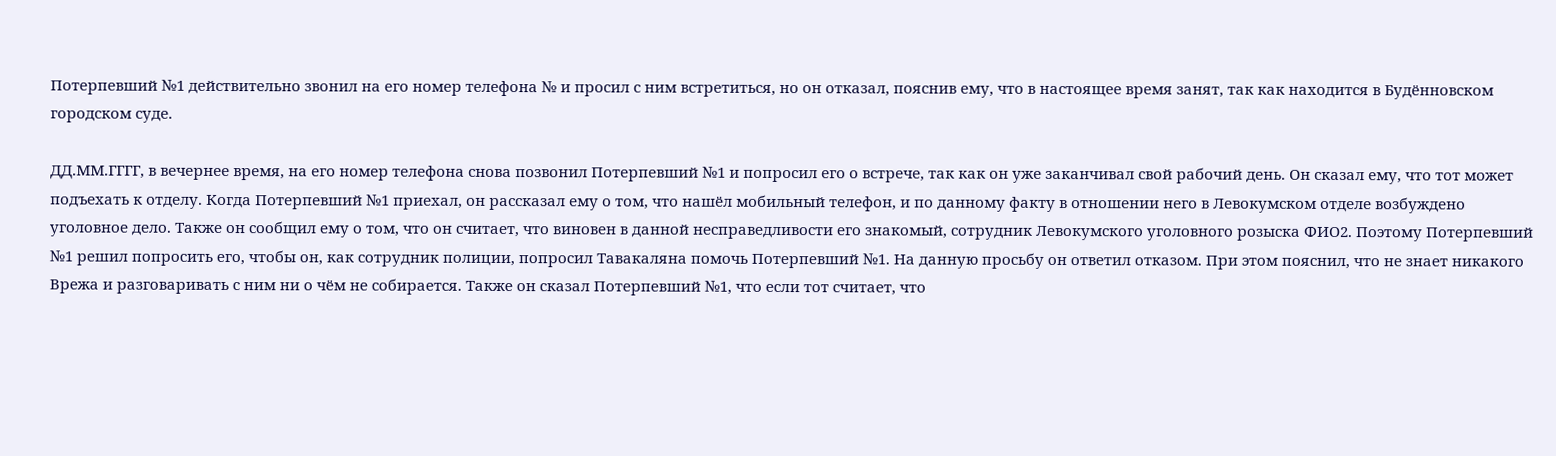Потерпевший №1 действительно звонил на его номер телефона № и просил с ним встретиться, но он отказал, пояснив ему, что в настоящее время занят, так как находится в Будённовском городском суде.

ДД.ММ.ГГГГ, в вечернее время, на его номер телефона снова позвонил Потерпевший №1 и попросил его о встрече, так как он уже заканчивал свой рабочий день. Он сказал ему, что тот может подъехать к отделу. Когда Потерпевший №1 приехал, он рассказал ему о том, что нашёл мобильный телефон, и по данному факту в отношении него в Левокумском отделе возбуждено уголовное дело. Также он сообщил ему о том, что он считает, что виновен в данной несправедливости его знакомый, сотрудник Левокумского уголовного розыска ФИО2. Поэтому Потерпевший №1 решил попросить его, чтобы он, как сотрудник полиции, попросил Тавакаляна помочь Потерпевший №1. На данную просьбу он ответил отказом. При этом пояснил, что не знает никакого Врежа и разговаривать с ним ни о чём не собирается. Также он сказал Потерпевший №1, что если тот считает, что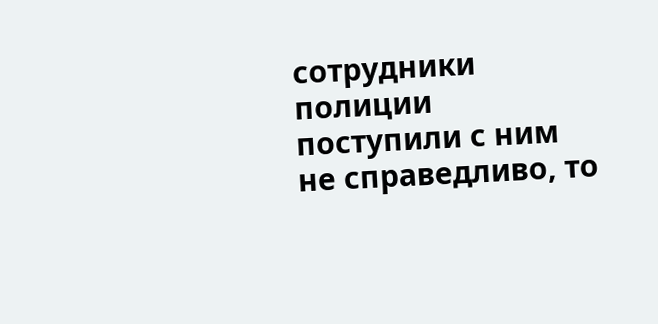сотрудники полиции поступили с ним не справедливо, то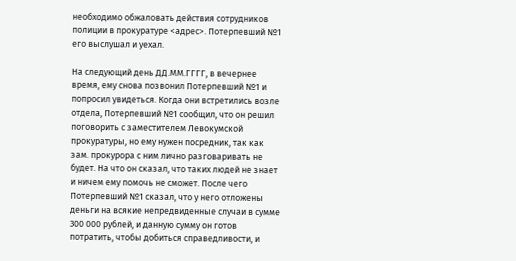необходимо обжаловать действия сотрудников полиции в прокуратуре <адрес>. Потерпевший №1 его выслушал и уехал.

На следующий день ДД.ММ.ГГГГ, в вечернее время, ему снова позвонил Потерпевший №1 и попросил увидеться. Когда они встретились возле отдела, Потерпевший №1 сообщил, что он решил поговорить с заместителем Левокумской прокуратуры, но ему нужен посредник, так как зам. прокурора с ним лично разговаривать не будет. На что он сказал, что таких людей не знает и ничем ему помочь не сможет. После чего Потерпевший №1 сказал, что у него отложены деньги на всякие непредвиденные случаи в сумме 300 000 рублей, и данную сумму он готов потратить, чтобы добиться справедливости, и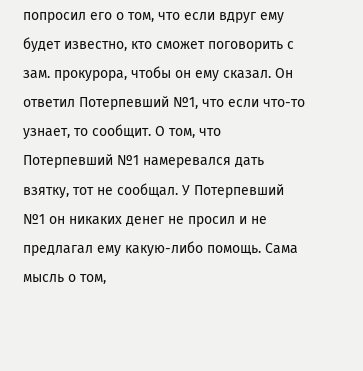попросил его о том, что если вдруг ему будет известно, кто сможет поговорить с зам. прокурора, чтобы он ему сказал. Он ответил Потерпевший №1, что если что-то узнает, то сообщит. О том, что Потерпевший №1 намеревался дать взятку, тот не сообщал. У Потерпевший №1 он никаких денег не просил и не предлагал ему какую-либо помощь. Сама мысль о том,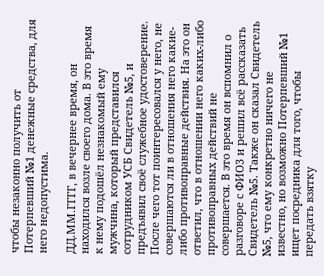чтобы незаконно получить от Потерпевший №1 денежные средства, для него недопустима.

ДД.ММ.ГГГГ, в вечернее время, он находился возле своего дома. В это время к нему подошёл незнакомый ему мужчина, который представился сотрудником УСБ Свидетель №5, и предъявил своё служебное удостоверение. После чего тот поинтересовался у него, не совершаются ли в отношения него какие-либо противоправные действия. На это он ответил, что в отношении него каких-либо противоправных действий не совершается. В это время он вспомнил о разговоре с ФИО3 и решил всё рассказать Свидетель №5. Также он сказал Свидетель №5, что ему конкретно ничего не известно, но возможно Потерпевший №1 ищет посредника для того, чтобы передать взятку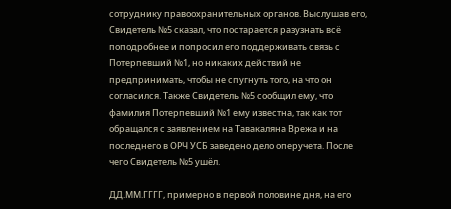сотруднику правоохранительных органов. Выслушав его, Свидетель №5 сказал, что постарается разузнать всё поподробнее и попросил его поддерживать связь с Потерпевший №1, но никаких действий не предпринимать, чтобы не спугнуть того, на что он согласился. Также Свидетель №5 сообщил ему, что фамилия Потерпевший №1 ему известна, так как тот обращался с заявлением на Тавакаляна Врежа и на последнего в ОРЧ УСБ заведено дело оперучета. После чего Свидетель №5 ушёл.

ДД.ММ.ГГГГ, примерно в первой половине дня, на его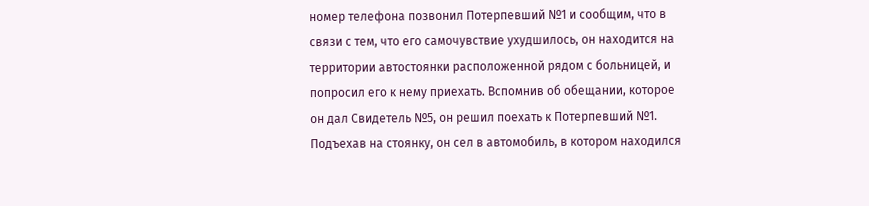номер телефона позвонил Потерпевший №1 и сообщим, что в связи с тем, что его самочувствие ухудшилось, он находится на территории автостоянки расположенной рядом с больницей, и попросил его к нему приехать. Вспомнив об обещании, которое он дал Свидетель №5, он решил поехать к Потерпевший №1. Подъехав на стоянку, он сел в автомобиль, в котором находился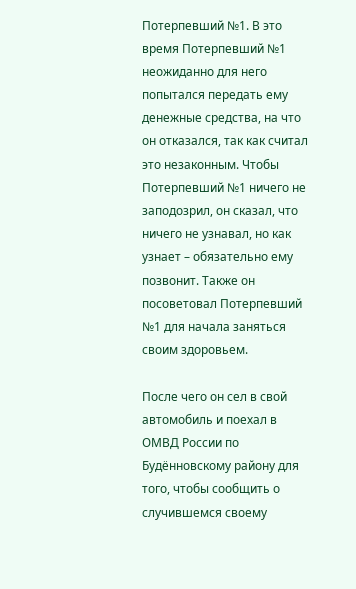Потерпевший №1. В это время Потерпевший №1 неожиданно для него попытался передать ему денежные средства, на что он отказался, так как считал это незаконным. Чтобы Потерпевший №1 ничего не заподозрил, он сказал, что ничего не узнавал, но как узнает – обязательно ему позвонит. Также он посоветовал Потерпевший №1 для начала заняться своим здоровьем.

После чего он сел в свой автомобиль и поехал в ОМВД России по Будённовскому району для того, чтобы сообщить о случившемся своему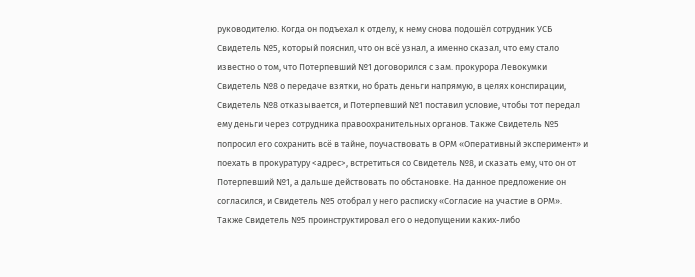руководителю. Когда он подъехал к отделу, к нему снова подошёл сотрудник УСБ Свидетель №5, который пояснил, что он всё узнал, а именно сказал, что ему стало известно о том, что Потерпевший №1 договорился с зам. прокурора Левокумки Свидетель №8 о передаче взятки, но брать деньги напрямую, в целях конспирации, Свидетель №8 отказывается, и Потерпевший №1 поставил условие, чтобы тот передал ему деньги через сотрудника правоохранительных органов. Также Свидетель №5 попросил его сохранить всё в тайне, поучаствовать в ОРМ «Оперативный эксперимент» и поехать в прокуратуру <адрес>, встретиться со Свидетель №8, и сказать ему, что он от Потерпевший №1, а дальше действовать по обстановке. На данное предложение он согласился, и Свидетель №5 отобрал у него расписку «Согласие на участие в ОРМ». Также Свидетель №5 проинструктировал его о недопущении каких-либо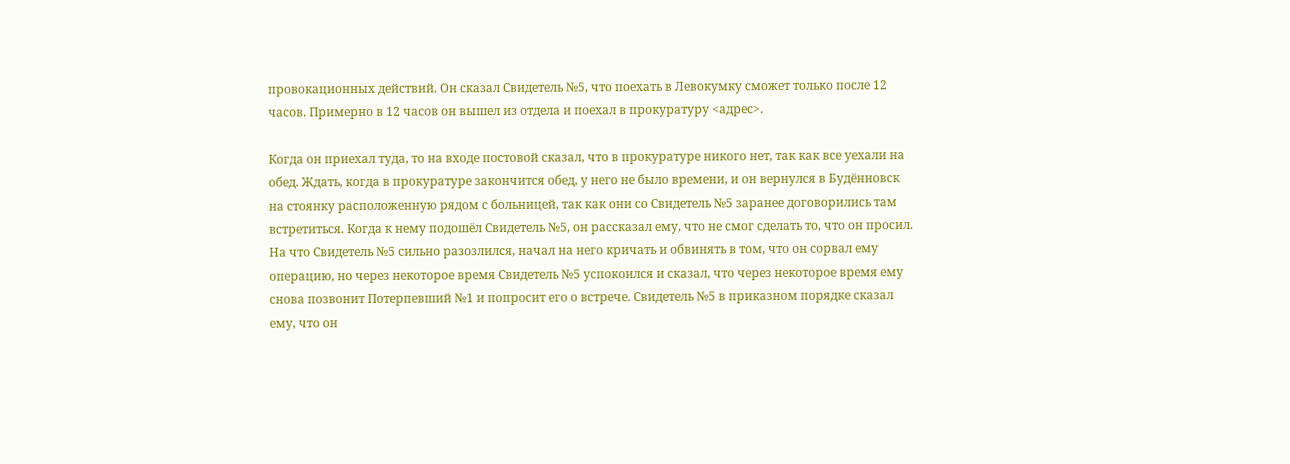провокационных действий. Он сказал Свидетель №5, что поехать в Левокумку сможет только после 12 часов. Примерно в 12 часов он вышел из отдела и поехал в прокуратуру <адрес>.

Когда он приехал туда, то на входе постовой сказал, что в прокуратуре никого нет, так как все уехали на обед. Ждать, когда в прокуратуре закончится обед, у него не было времени, и он вернулся в Будённовск на стоянку расположенную рядом с больницей, так как они со Свидетель №5 заранее договорились там встретиться. Когда к нему подошёл Свидетель №5, он рассказал ему, что не смог сделать то, что он просил. На что Свидетель №5 сильно разозлился, начал на него кричать и обвинять в том, что он сорвал ему операцию, но через некоторое время Свидетель №5 успокоился и сказал, что через некоторое время ему снова позвонит Потерпевший №1 и попросит его о встрече. Свидетель №5 в приказном порядке сказал ему, что он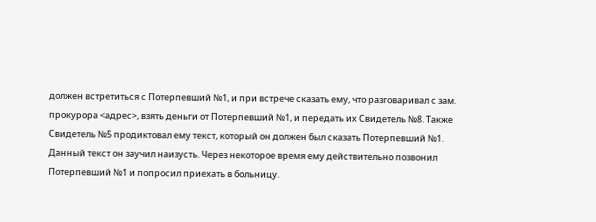должен встретиться с Потерпевший №1, и при встрече сказать ему, что разговаривал с зам. прокурора <адрес>, взять деньги от Потерпевший №1, и передать их Свидетель №8. Также Свидетель №5 продиктовал ему текст, который он должен был сказать Потерпевший №1. Данный текст он заучил наизусть. Через некоторое время ему действительно позвонил Потерпевший №1 и попросил приехать в больницу.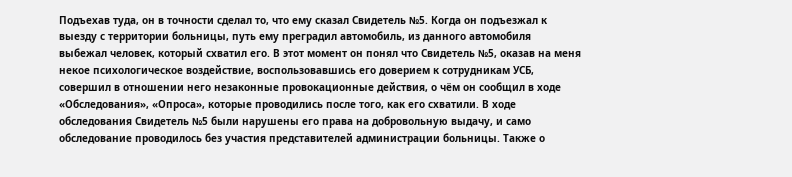Подъехав туда, он в точности сделал то, что ему сказал Свидетель №5. Когда он подъезжал к выезду с территории больницы, путь ему преградил автомобиль, из данного автомобиля выбежал человек, который схватил его. В этот момент он понял что Свидетель №5, оказав на меня некое психологическое воздействие, воспользовавшись его доверием к сотрудникам УСБ, совершил в отношении него незаконные провокационные действия, о чём он сообщил в ходе «Обследования», «Опроса», которые проводились после того, как его схватили. В ходе обследования Свидетель №5 были нарушены его права на добровольную выдачу, и само обследование проводилось без участия представителей администрации больницы. Также о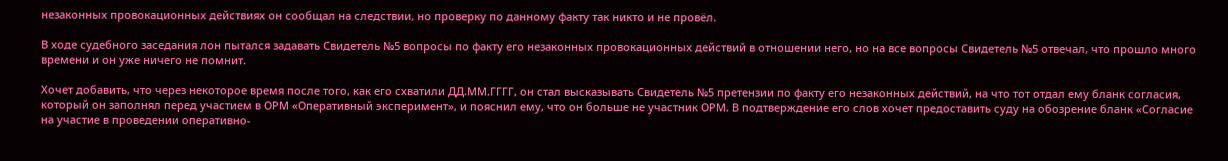незаконных провокационных действиях он сообщал на следствии, но проверку по данному факту так никто и не провёл.

В ходе судебного заседания лон пытался задавать Свидетель №5 вопросы по факту его незаконных провокационных действий в отношении него, но на все вопросы Свидетель №5 отвечал, что прошло много времени и он уже ничего не помнит.

Хочет добавить, что через некоторое время после того, как его схватили ДД.ММ.ГГГГ, он стал высказывать Свидетель №5 претензии по факту его незаконных действий, на что тот отдал ему бланк согласия, который он заполнял перед участием в ОРМ «Оперативный эксперимент», и пояснил ему, что он больше не участник ОРМ. В подтверждение его слов хочет предоставить суду на обозрение бланк «Согласие на участие в проведении оперативно-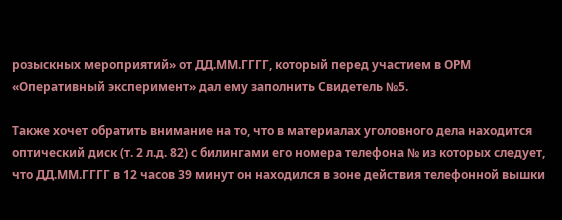розыскных мероприятий» от ДД.ММ.ГГГГ, который перед участием в ОРМ «Оперативный эксперимент» дал ему заполнить Свидетель №5.

Также хочет обратить внимание на то, что в материалах уголовного дела находится оптический диск (т. 2 л.д. 82) с билингами его номера телефона № из которых следует, что ДД.ММ.ГГГГ в 12 часов 39 минут он находился в зоне действия телефонной вышки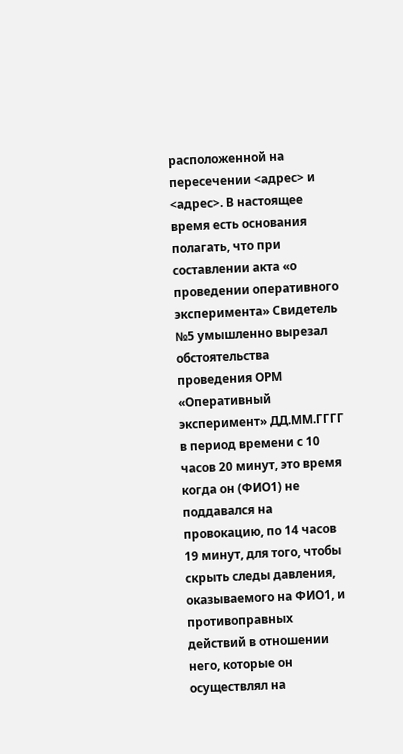расположенной на пересечении <адрес> и <адрес>. В настоящее время есть основания полагать, что при составлении акта «о проведении оперативного эксперимента» Свидетель №5 умышленно вырезал обстоятельства проведения ОРМ «Оперативный эксперимент» ДД.ММ.ГГГГ в период времени с 10 часов 20 минут, это время когда он (ФИО1) не поддавался на провокацию, по 14 часов 19 минут, для того, чтобы скрыть следы давления, оказываемого на ФИО1, и противоправных действий в отношении него, которые он осуществлял на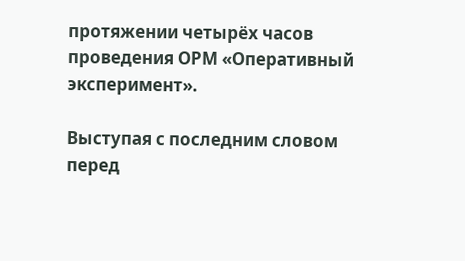протяжении четырёх часов проведения ОРМ «Оперативный эксперимент».

Выступая с последним словом перед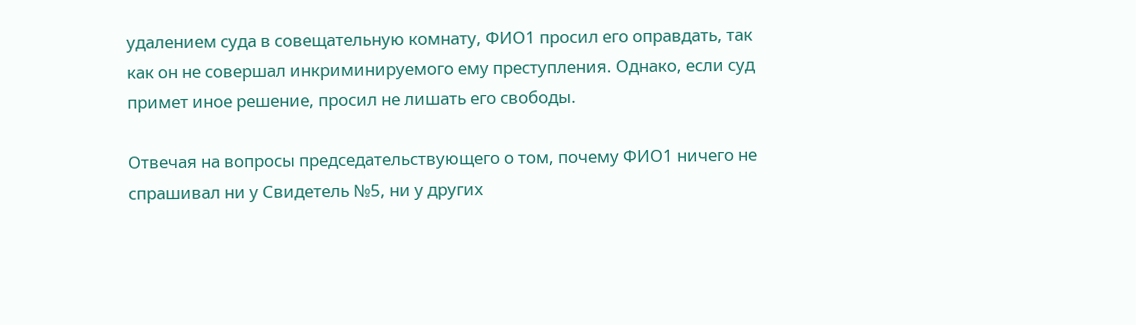удалением суда в совещательную комнату, ФИО1 просил его оправдать, так как он не совершал инкриминируемого ему преступления. Однако, если суд примет иное решение, просил не лишать его свободы.

Отвечая на вопросы председательствующего о том, почему ФИО1 ничего не спрашивал ни у Свидетель №5, ни у других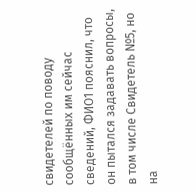свидетелей по поводу сообщённых им сейчас сведений, ФИО1 пояснил, что он пытался задавать вопросы, в том числе Свидетель №5, но на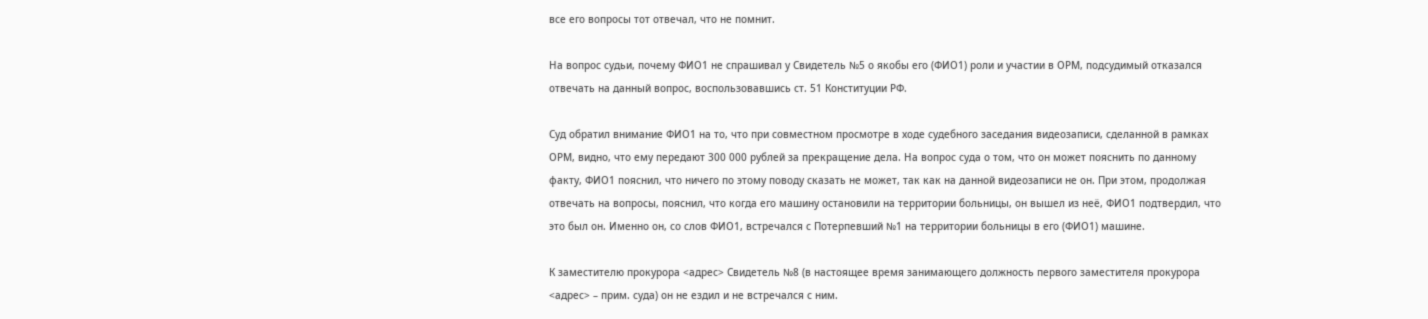все его вопросы тот отвечал, что не помнит.

На вопрос судьи, почему ФИО1 не спрашивал у Свидетель №5 о якобы его (ФИО1) роли и участии в ОРМ, подсудимый отказался отвечать на данный вопрос, воспользовавшись ст. 51 Конституции РФ.

Суд обратил внимание ФИО1 на то, что при совместном просмотре в ходе судебного заседания видеозаписи, сделанной в рамках ОРМ, видно, что ему передают 300 000 рублей за прекращение дела. На вопрос суда о том, что он может пояснить по данному факту, ФИО1 пояснил, что ничего по этому поводу сказать не может, так как на данной видеозаписи не он. При этом, продолжая отвечать на вопросы, пояснил, что когда его машину остановили на территории больницы, он вышел из неё, ФИО1 подтвердил, что это был он. Именно он, со слов ФИО1, встречался с Потерпевший №1 на территории больницы в его (ФИО1) машине.

К заместителю прокурора <адрес> Свидетель №8 (в настоящее время занимающего должность первого заместителя прокурора <адрес> – прим. суда) он не ездил и не встречался с ним.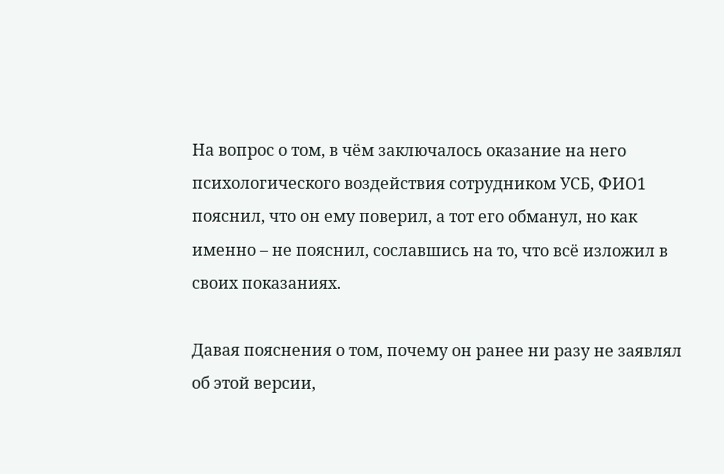На вопрос о том, в чём заключалось оказание на него психологического воздействия сотрудником УСБ, ФИО1 пояснил, что он ему поверил, а тот его обманул, но как именно – не пояснил, сославшись на то, что всё изложил в своих показаниях.

Давая пояснения о том, почему он ранее ни разу не заявлял об этой версии,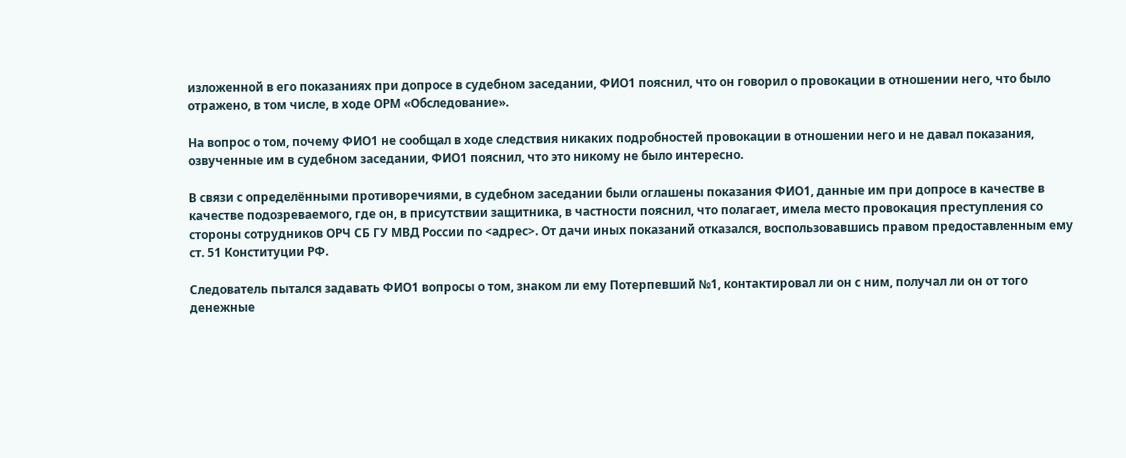изложенной в его показаниях при допросе в судебном заседании, ФИО1 пояснил, что он говорил о провокации в отношении него, что было отражено, в том числе, в ходе ОРМ «Обследование».

На вопрос о том, почему ФИО1 не сообщал в ходе следствия никаких подробностей провокации в отношении него и не давал показания, озвученные им в судебном заседании, ФИО1 пояснил, что это никому не было интересно.

В связи с определёнными противоречиями, в судебном заседании были оглашены показания ФИО1, данные им при допросе в качестве в качестве подозреваемого, где он, в присутствии защитника, в частности пояснил, что полагает, имела место провокация преступления со стороны сотрудников ОРЧ СБ ГУ МВД России по <адрес>. От дачи иных показаний отказался, воспользовавшись правом предоставленным ему ст. 51 Конституции РФ.

Следователь пытался задавать ФИО1 вопросы о том, знаком ли ему Потерпевший №1, контактировал ли он с ним, получал ли он от того денежные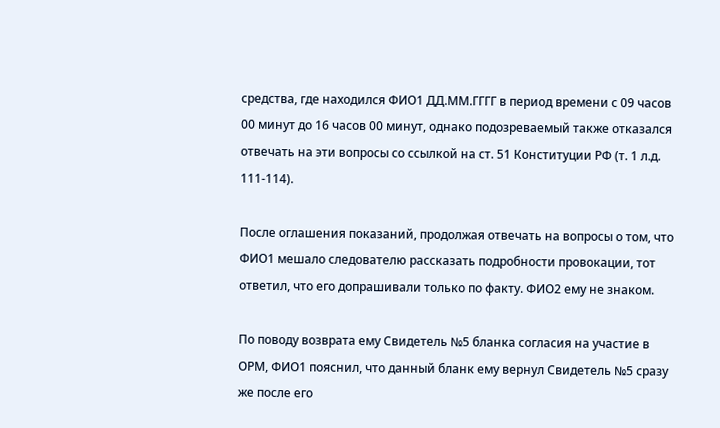средства, где находился ФИО1 ДД.ММ.ГГГГ в период времени с 09 часов 00 минут до 16 часов 00 минут, однако подозреваемый также отказался отвечать на эти вопросы со ссылкой на ст. 51 Конституции РФ (т. 1 л.д. 111-114).

После оглашения показаний, продолжая отвечать на вопросы о том, что ФИО1 мешало следователю рассказать подробности провокации, тот ответил, что его допрашивали только по факту. ФИО2 ему не знаком.

По поводу возврата ему Свидетель №5 бланка согласия на участие в ОРМ, ФИО1 пояснил, что данный бланк ему вернул Свидетель №5 сразу же после его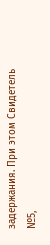задержания. При этом Свидетель №5,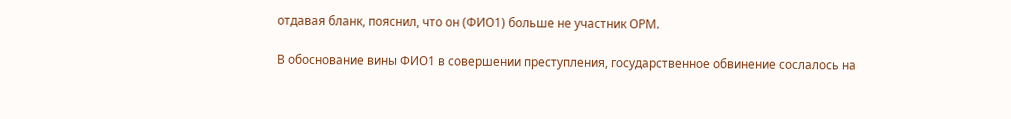отдавая бланк, пояснил, что он (ФИО1) больше не участник ОРМ.

В обоснование вины ФИО1 в совершении преступления, государственное обвинение сослалось на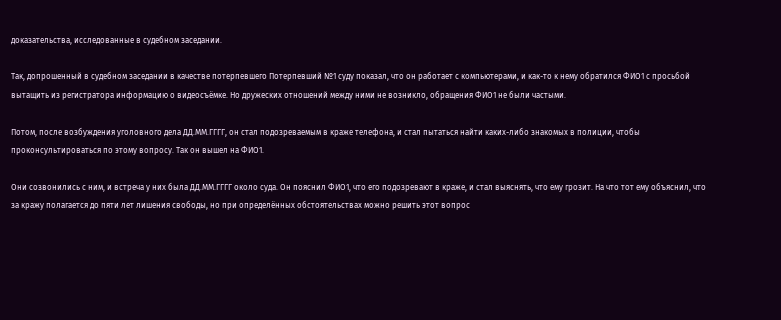доказательства, исследованные в судебном заседании.

Так, допрошенный в судебном заседании в качестве потерпевшего Потерпевший №1 суду показал, что он работает с компьютерами, и как-то к нему обратился ФИО1 с просьбой вытащить из регистратора информацию о видеосъёмке. Но дружеских отношений между ними не возникло, обращения ФИО1 не были частыми.

Потом, после возбуждения уголовного дела ДД.ММ.ГГГГ, он стал подозреваемым в краже телефона, и стал пытаться найти каких-либо знакомых в полиции, чтобы проконсультироваться по этому вопросу. Так он вышел на ФИО1.

Они созвонились с ним, и встреча у них была ДД.ММ.ГГГГ около суда. Он пояснил ФИО1, что его подозревают в краже, и стал выяснять, что ему грозит. На что тот ему объяснил, что за кражу полагается до пяти лет лишения свободы, но при определённых обстоятельствах можно решить этот вопрос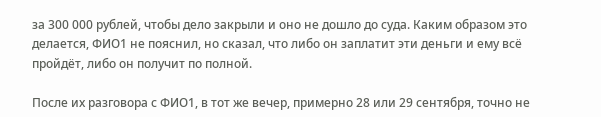за 300 000 рублей, чтобы дело закрыли и оно не дошло до суда. Каким образом это делается, ФИО1 не пояснил, но сказал, что либо он заплатит эти деньги и ему всё пройдёт, либо он получит по полной.

После их разговора с ФИО1, в тот же вечер, примерно 28 или 29 сентября, точно не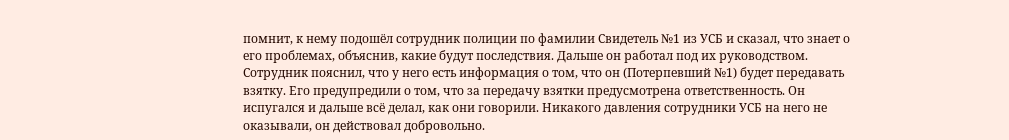помнит, к нему подошёл сотрудник полиции по фамилии Свидетель №1 из УСБ и сказал, что знает о его проблемах, объяснив, какие будут последствия. Дальше он работал под их руководством. Сотрудник пояснил, что у него есть информация о том, что он (Потерпевший №1) будет передавать взятку. Его предупредили о том, что за передачу взятки предусмотрена ответственность. Он испугался и дальше всё делал, как они говорили. Никакого давления сотрудники УСБ на него не оказывали, он действовал добровольно.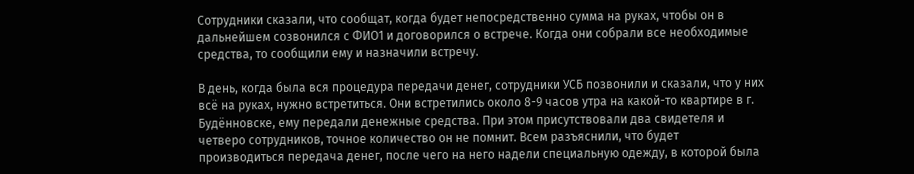Сотрудники сказали, что сообщат, когда будет непосредственно сумма на руках, чтобы он в дальнейшем созвонился с ФИО1 и договорился о встрече. Когда они собрали все необходимые средства, то сообщили ему и назначили встречу.

В день, когда была вся процедура передачи денег, сотрудники УСБ позвонили и сказали, что у них всё на руках, нужно встретиться. Они встретились около 8-9 часов утра на какой-то квартире в г. Будённовске, ему передали денежные средства. При этом присутствовали два свидетеля и четверо сотрудников, точное количество он не помнит. Всем разъяснили, что будет производиться передача денег, после чего на него надели специальную одежду, в которой была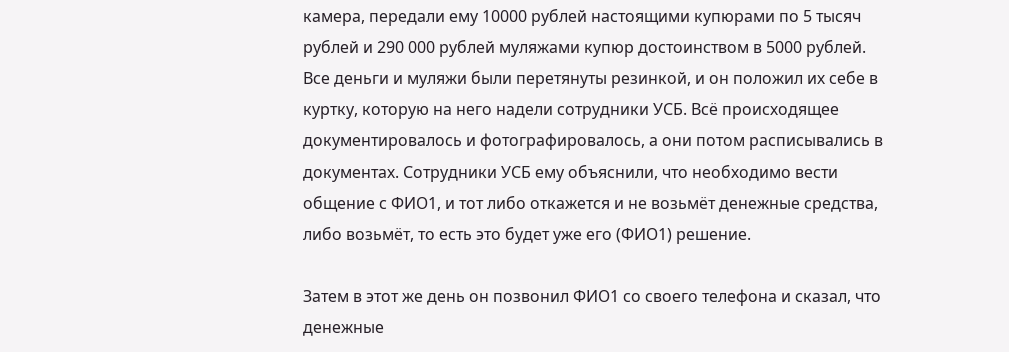камера, передали ему 10000 рублей настоящими купюрами по 5 тысяч рублей и 290 000 рублей муляжами купюр достоинством в 5000 рублей. Все деньги и муляжи были перетянуты резинкой, и он положил их себе в куртку, которую на него надели сотрудники УСБ. Всё происходящее документировалось и фотографировалось, а они потом расписывались в документах. Сотрудники УСБ ему объяснили, что необходимо вести общение с ФИО1, и тот либо откажется и не возьмёт денежные средства, либо возьмёт, то есть это будет уже его (ФИО1) решение.

Затем в этот же день он позвонил ФИО1 со своего телефона и сказал, что денежные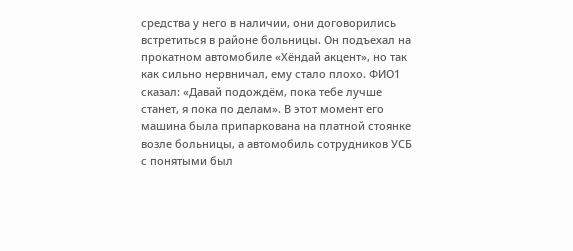средства у него в наличии, они договорились встретиться в районе больницы. Он подъехал на прокатном автомобиле «Хёндай акцент», но так как сильно нервничал, ему стало плохо. ФИО1 сказал: «Давай подождём, пока тебе лучше станет, я пока по делам». В этот момент его машина была припаркована на платной стоянке возле больницы, а автомобиль сотрудников УСБ с понятыми был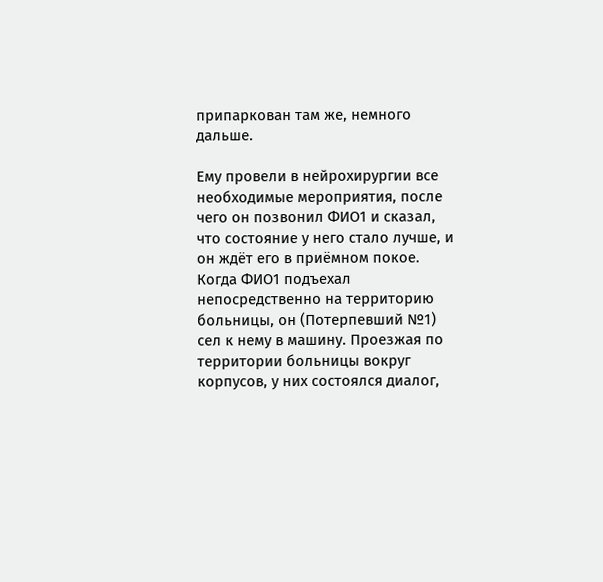припаркован там же, немного дальше.

Ему провели в нейрохирургии все необходимые мероприятия, после чего он позвонил ФИО1 и сказал, что состояние у него стало лучше, и он ждёт его в приёмном покое. Когда ФИО1 подъехал непосредственно на территорию больницы, он (Потерпевший №1) сел к нему в машину. Проезжая по территории больницы вокруг корпусов, у них состоялся диалог,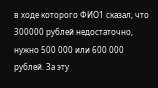в ходе которого ФИО1 сказал, что 300000 рублей недостаточно, нужно 500 000 или 600 000 рублей. За эту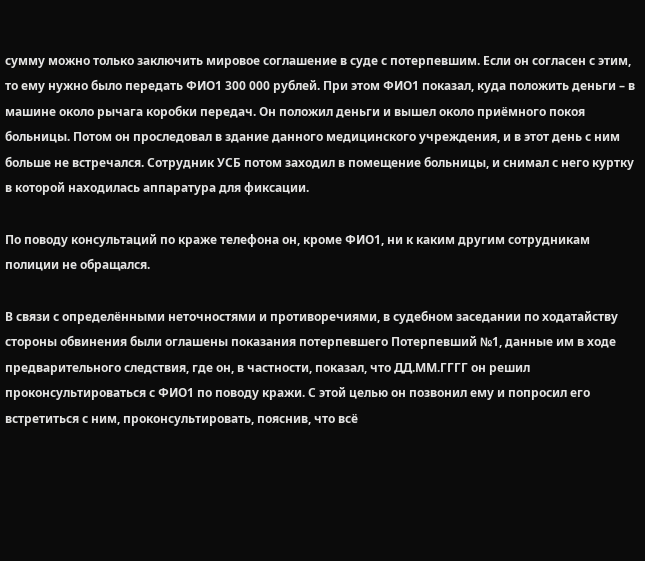сумму можно только заключить мировое соглашение в суде с потерпевшим. Если он согласен с этим, то ему нужно было передать ФИО1 300 000 рублей. При этом ФИО1 показал, куда положить деньги – в машине около рычага коробки передач. Он положил деньги и вышел около приёмного покоя больницы. Потом он проследовал в здание данного медицинского учреждения, и в этот день с ним больше не встречался. Сотрудник УСБ потом заходил в помещение больницы, и снимал с него куртку в которой находилась аппаратура для фиксации.

По поводу консультаций по краже телефона он, кроме ФИО1, ни к каким другим сотрудникам полиции не обращался.

В связи с определёнными неточностями и противоречиями, в судебном заседании по ходатайству стороны обвинения были оглашены показания потерпевшего Потерпевший №1, данные им в ходе предварительного следствия, где он, в частности, показал, что ДД.ММ.ГГГГ он решил проконсультироваться с ФИО1 по поводу кражи. С этой целью он позвонил ему и попросил его встретиться с ним, проконсультировать, пояснив, что всё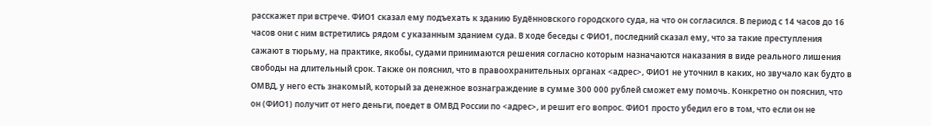расскажет при встрече. ФИО1 сказал ему подъехать к зданию Будённовского городского суда, на что он согласился. В период с 14 часов до 16 часов они с ним встретились рядом с указанным зданием суда. В ходе беседы с ФИО1, последний сказал ему, что за такие преступления сажают в тюрьму, на практике, якобы, судами принимаются решения согласно которым назначаются наказания в виде реального лишения свободы на длительный срок. Также он пояснил, что в правоохранительных органах <адрес>, ФИО1 не уточнил в каких, но звучало как будто в ОМВД, у него есть знакомый, который за денежное вознаграждение в сумме 300 000 рублей сможет ему помочь. Конкретно он пояснил, что он (ФИО1) получит от него деньги, поедет в ОМВД России по <адрес>, и решит его вопрос. ФИО1 просто убедил его в том, что если он не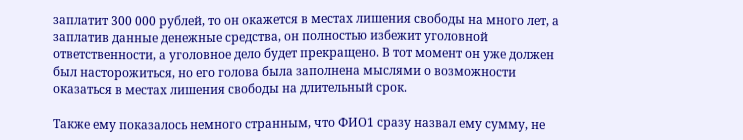заплатит 300 000 рублей, то он окажется в местах лишения свободы на много лет, а заплатив данные денежные средства, он полностью избежит уголовной ответственности, а уголовное дело будет прекращено. В тот момент он уже должен был насторожиться, но его голова была заполнена мыслями о возможности оказаться в местах лишения свободы на длительный срок.

Также ему показалось немного странным, что ФИО1 сразу назвал ему сумму, не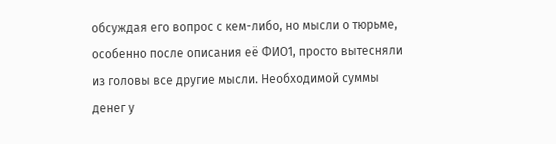обсуждая его вопрос с кем-либо, но мысли о тюрьме, особенно после описания её ФИО1, просто вытесняли из головы все другие мысли. Необходимой суммы денег у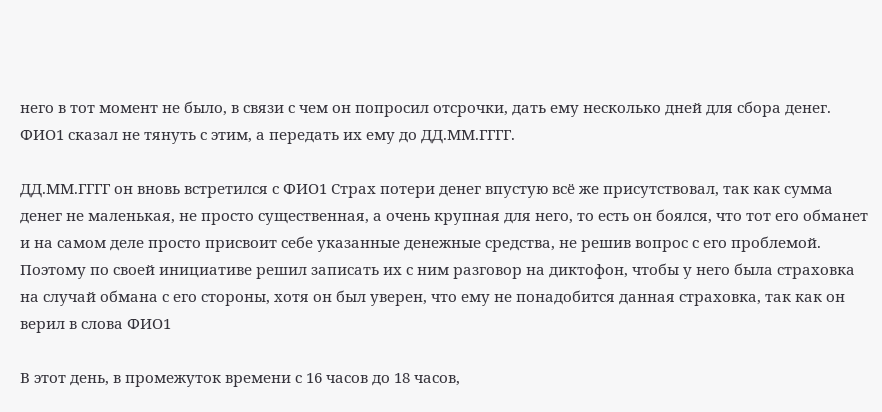него в тот момент не было, в связи с чем он попросил отсрочки, дать ему несколько дней для сбора денег. ФИО1 сказал не тянуть с этим, а передать их ему до ДД.ММ.ГГГГ.

ДД.ММ.ГГГГ он вновь встретился с ФИО1 Страх потери денег впустую всё же присутствовал, так как сумма денег не маленькая, не просто существенная, а очень крупная для него, то есть он боялся, что тот его обманет и на самом деле просто присвоит себе указанные денежные средства, не решив вопрос с его проблемой. Поэтому по своей инициативе решил записать их с ним разговор на диктофон, чтобы у него была страховка на случай обмана с его стороны, хотя он был уверен, что ему не понадобится данная страховка, так как он верил в слова ФИО1

В этот день, в промежуток времени с 16 часов до 18 часов,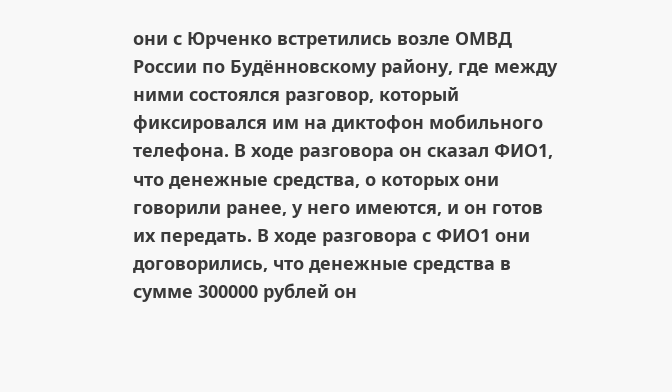они с Юрченко встретились возле ОМВД России по Будённовскому району, где между ними состоялся разговор, который фиксировался им на диктофон мобильного телефона. В ходе разговора он сказал ФИО1, что денежные средства, о которых они говорили ранее, у него имеются, и он готов их передать. В ходе разговора с ФИО1 они договорились, что денежные средства в сумме 300000 рублей он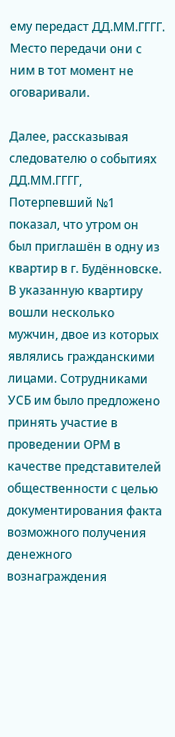ему передаст ДД.ММ.ГГГГ. Место передачи они с ним в тот момент не оговаривали.

Далее, рассказывая следователю о событиях ДД.ММ.ГГГГ, Потерпевший №1 показал, что утром он был приглашён в одну из квартир в г. Будённовске. В указанную квартиру вошли несколько мужчин, двое из которых являлись гражданскими лицами. Сотрудниками УСБ им было предложено принять участие в проведении ОРМ в качестве представителей общественности с целью документирования факта возможного получения денежного вознаграждения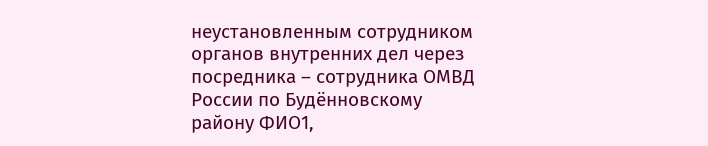неустановленным сотрудником органов внутренних дел через посредника – сотрудника ОМВД России по Будённовскому району ФИО1,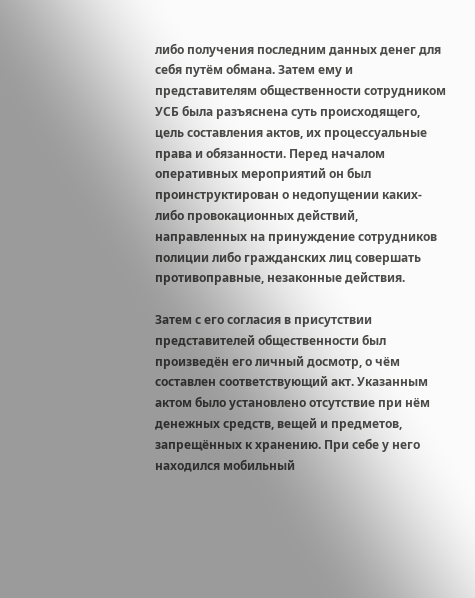либо получения последним данных денег для себя путём обмана. Затем ему и представителям общественности сотрудником УСБ была разъяснена суть происходящего, цель составления актов, их процессуальные права и обязанности. Перед началом оперативных мероприятий он был проинструктирован о недопущении каких-либо провокационных действий, направленных на принуждение сотрудников полиции либо гражданских лиц совершать противоправные, незаконные действия.

Затем с его согласия в присутствии представителей общественности был произведён его личный досмотр, о чём составлен соответствующий акт. Указанным актом было установлено отсутствие при нём денежных средств, вещей и предметов, запрещённых к хранению. При себе у него находился мобильный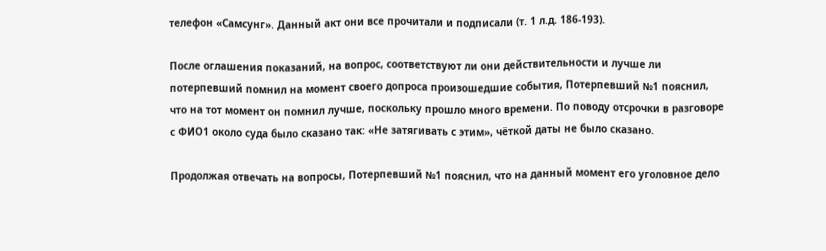телефон «Самсунг». Данный акт они все прочитали и подписали (т. 1 л.д. 186-193).

После оглашения показаний, на вопрос, соответствуют ли они действительности и лучше ли потерпевший помнил на момент своего допроса произошедшие события, Потерпевший №1 пояснил, что на тот момент он помнил лучше, поскольку прошло много времени. По поводу отсрочки в разговоре с ФИО1 около суда было сказано так: «Не затягивать с этим», чёткой даты не было сказано.

Продолжая отвечать на вопросы, Потерпевший №1 пояснил, что на данный момент его уголовное дело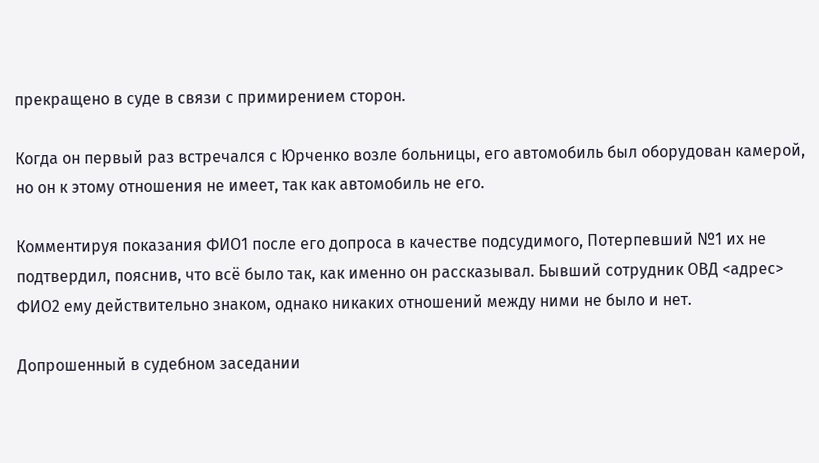прекращено в суде в связи с примирением сторон.

Когда он первый раз встречался с Юрченко возле больницы, его автомобиль был оборудован камерой, но он к этому отношения не имеет, так как автомобиль не его.

Комментируя показания ФИО1 после его допроса в качестве подсудимого, Потерпевший №1 их не подтвердил, пояснив, что всё было так, как именно он рассказывал. Бывший сотрудник ОВД <адрес> ФИО2 ему действительно знаком, однако никаких отношений между ними не было и нет.

Допрошенный в судебном заседании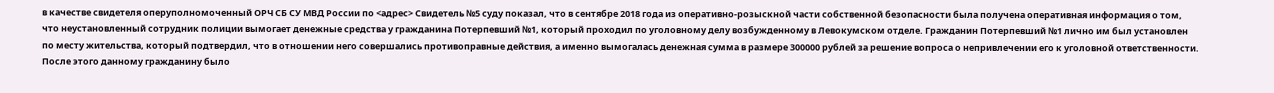в качестве свидетеля оперуполномоченный ОРЧ СБ СУ МВД России по <адрес> Свидетель №5 суду показал, что в сентябре 2018 года из оперативно-розыскной части собственной безопасности была получена оперативная информация о том, что неустановленный сотрудник полиции вымогает денежные средства у гражданина Потерпевший №1, который проходил по уголовному делу возбужденному в Левокумском отделе. Гражданин Потерпевший №1 лично им был установлен по месту жительства, который подтвердил, что в отношении него совершались противоправные действия, а именно вымогалась денежная сумма в размере 300000 рублей за решение вопроса о непривлечении его к уголовной ответственности. После этого данному гражданину было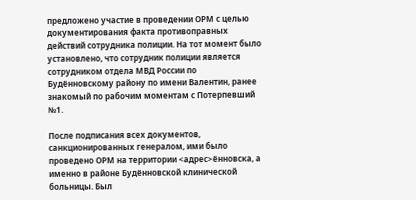предложено участие в проведении ОРМ с целью документирования факта противоправных действий сотрудника полиции. На тот момент было установлено, что сотрудник полиции является сотрудником отдела МВД России по Будённовскому району по имени Валентин, ранее знакомый по рабочим моментам с Потерпевший №1.

После подписания всех документов, санкционированных генералом, ими было проведено ОРМ на территории <адрес>ённовска, а именно в районе Будённовской клинической больницы. Был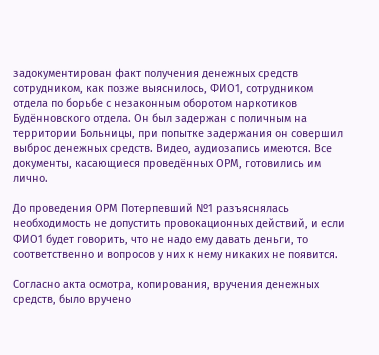задокументирован факт получения денежных средств сотрудником, как позже выяснилось, ФИО1, сотрудником отдела по борьбе с незаконным оборотом наркотиков Будённовского отдела. Он был задержан с поличным на территории Больницы, при попытке задержания он совершил выброс денежных средств. Видео, аудиозапись имеются. Все документы, касающиеся проведённых ОРМ, готовились им лично.

До проведения ОРМ Потерпевший №1 разъяснялась необходимость не допустить провокационных действий, и если ФИО1 будет говорить, что не надо ему давать деньги, то соответственно и вопросов у них к нему никаких не появится.

Согласно акта осмотра, копирования, вручения денежных средств, было вручено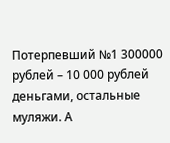Потерпевший №1 300000 рублей – 10 000 рублей деньгами, остальные муляжи. А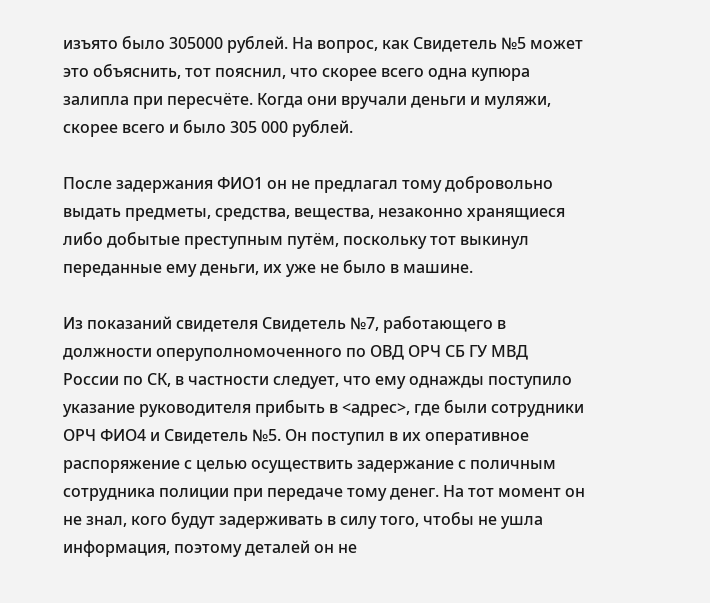изъято было 305000 рублей. На вопрос, как Свидетель №5 может это объяснить, тот пояснил, что скорее всего одна купюра залипла при пересчёте. Когда они вручали деньги и муляжи, скорее всего и было 305 000 рублей.

После задержания ФИО1 он не предлагал тому добровольно выдать предметы, средства, вещества, незаконно хранящиеся либо добытые преступным путём, поскольку тот выкинул переданные ему деньги, их уже не было в машине.

Из показаний свидетеля Свидетель №7, работающего в должности оперуполномоченного по ОВД ОРЧ СБ ГУ МВД России по СК, в частности следует, что ему однажды поступило указание руководителя прибыть в <адрес>, где были сотрудники ОРЧ ФИО4 и Свидетель №5. Он поступил в их оперативное распоряжение с целью осуществить задержание с поличным сотрудника полиции при передаче тому денег. На тот момент он не знал, кого будут задерживать в силу того, чтобы не ушла информация, поэтому деталей он не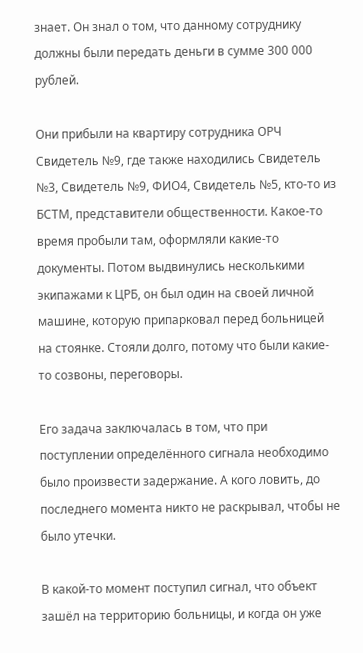знает. Он знал о том, что данному сотруднику должны были передать деньги в сумме 300 000 рублей.

Они прибыли на квартиру сотрудника ОРЧ Свидетель №9, где также находились Свидетель №3, Свидетель №9, ФИО4, Свидетель №5, кто-то из БСТМ, представители общественности. Какое-то время пробыли там, оформляли какие-то документы. Потом выдвинулись несколькими экипажами к ЦРБ, он был один на своей личной машине, которую припарковал перед больницей на стоянке. Стояли долго, потому что были какие-то созвоны, переговоры.

Его задача заключалась в том, что при поступлении определённого сигнала необходимо было произвести задержание. А кого ловить, до последнего момента никто не раскрывал, чтобы не было утечки.

В какой-то момент поступил сигнал, что объект зашёл на территорию больницы, и когда он уже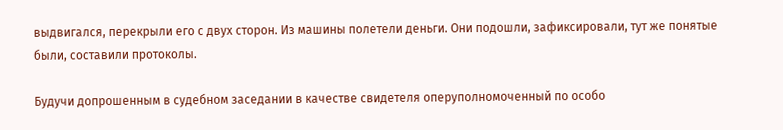выдвигался, перекрыли его с двух сторон. Из машины полетели деньги. Они подошли, зафиксировали, тут же понятые были, составили протоколы.

Будучи допрошенным в судебном заседании в качестве свидетеля оперуполномоченный по особо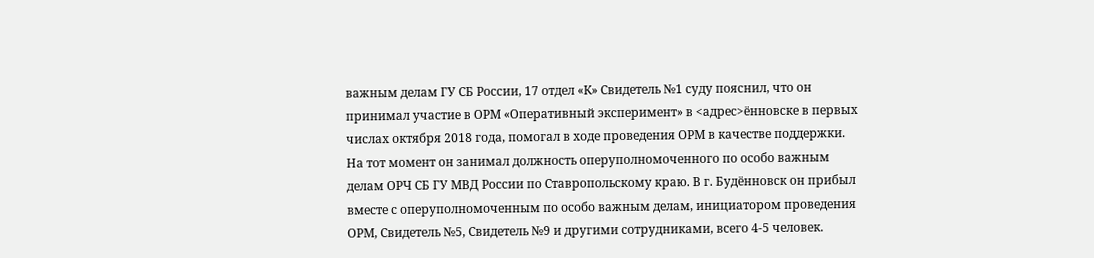важным делам ГУ СБ России, 17 отдел «К» Свидетель №1 суду пояснил, что он принимал участие в ОРМ «Оперативный эксперимент» в <адрес>ённовске в первых числах октября 2018 года, помогал в ходе проведения ОРМ в качестве поддержки. На тот момент он занимал должность оперуполномоченного по особо важным делам ОРЧ СБ ГУ МВД России по Ставропольскому краю. В г. Будённовск он прибыл вместе с оперуполномоченным по особо важным делам, инициатором проведения ОРМ, Свидетель №5, Свидетель №9 и другими сотрудниками, всего 4-5 человек.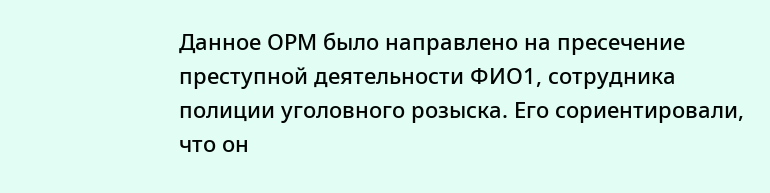Данное ОРМ было направлено на пресечение преступной деятельности ФИО1, сотрудника полиции уголовного розыска. Его сориентировали, что он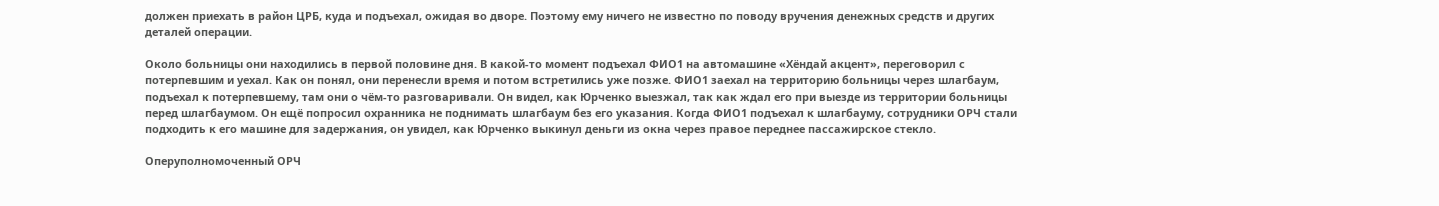должен приехать в район ЦРБ, куда и подъехал, ожидая во дворе. Поэтому ему ничего не известно по поводу вручения денежных средств и других деталей операции.

Около больницы они находились в первой половине дня. В какой-то момент подъехал ФИО1 на автомашине «Хёндай акцент», переговорил с потерпевшим и уехал. Как он понял, они перенесли время и потом встретились уже позже. ФИО1 заехал на территорию больницы через шлагбаум, подъехал к потерпевшему, там они о чём-то разговаривали. Он видел, как Юрченко выезжал, так как ждал его при выезде из территории больницы перед шлагбаумом. Он ещё попросил охранника не поднимать шлагбаум без его указания. Когда ФИО1 подъехал к шлагбауму, сотрудники ОРЧ стали подходить к его машине для задержания, он увидел, как Юрченко выкинул деньги из окна через правое переднее пассажирское стекло.

Оперуполномоченный ОРЧ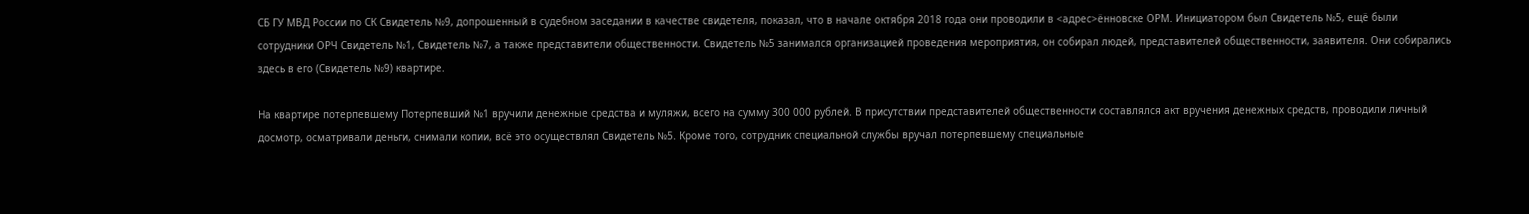СБ ГУ МВД России по СК Свидетель №9, допрошенный в судебном заседании в качестве свидетеля, показал, что в начале октября 2018 года они проводили в <адрес>ённовске ОРМ. Инициатором был Свидетель №5, ещё были сотрудники ОРЧ Свидетель №1, Свидетель №7, а также представители общественности. Свидетель №5 занимался организацией проведения мероприятия, он собирал людей, представителей общественности, заявителя. Они собирались здесь в его (Свидетель №9) квартире.

На квартире потерпевшему Потерпевший №1 вручили денежные средства и муляжи, всего на сумму 300 000 рублей. В присутствии представителей общественности составлялся акт вручения денежных средств, проводили личный досмотр, осматривали деньги, снимали копии, всё это осуществлял Свидетель №5. Кроме того, сотрудник специальной службы вручал потерпевшему специальные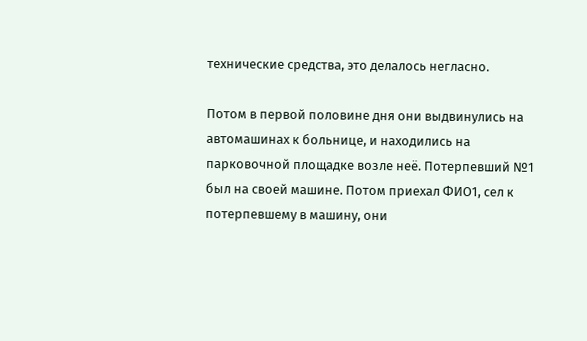технические средства, это делалось негласно.

Потом в первой половине дня они выдвинулись на автомашинах к больнице, и находились на парковочной площадке возле неё. Потерпевший №1 был на своей машине. Потом приехал ФИО1, сел к потерпевшему в машину, они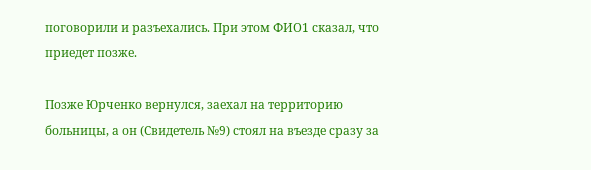поговорили и разъехались. При этом ФИО1 сказал, что приедет позже.

Позже Юрченко вернулся, заехал на территорию больницы, а он (Свидетель №9) стоял на въезде сразу за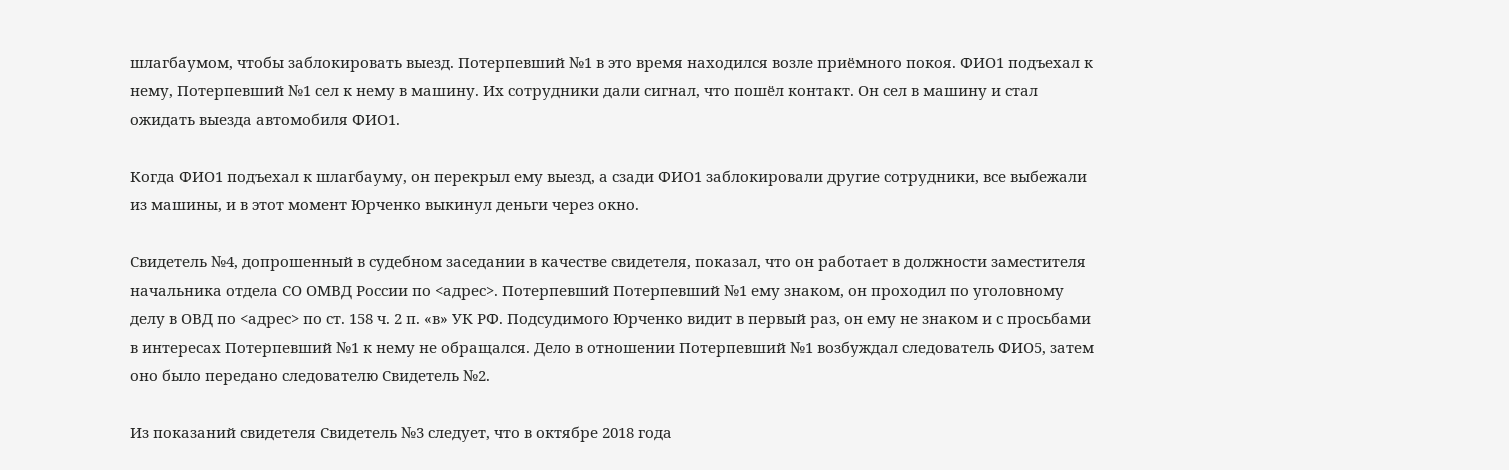шлагбаумом, чтобы заблокировать выезд. Потерпевший №1 в это время находился возле приёмного покоя. ФИО1 подъехал к нему, Потерпевший №1 сел к нему в машину. Их сотрудники дали сигнал, что пошёл контакт. Он сел в машину и стал ожидать выезда автомобиля ФИО1.

Когда ФИО1 подъехал к шлагбауму, он перекрыл ему выезд, а сзади ФИО1 заблокировали другие сотрудники, все выбежали из машины, и в этот момент Юрченко выкинул деньги через окно.

Свидетель №4, допрошенный в судебном заседании в качестве свидетеля, показал, что он работает в должности заместителя начальника отдела СО ОМВД России по <адрес>. Потерпевший Потерпевший №1 ему знаком, он проходил по уголовному делу в ОВД по <адрес> по ст. 158 ч. 2 п. «в» УК РФ. Подсудимого Юрченко видит в первый раз, он ему не знаком и с просьбами в интересах Потерпевший №1 к нему не обращался. Дело в отношении Потерпевший №1 возбуждал следователь ФИО5, затем оно было передано следователю Свидетель №2.

Из показаний свидетеля Свидетель №3 следует, что в октябре 2018 года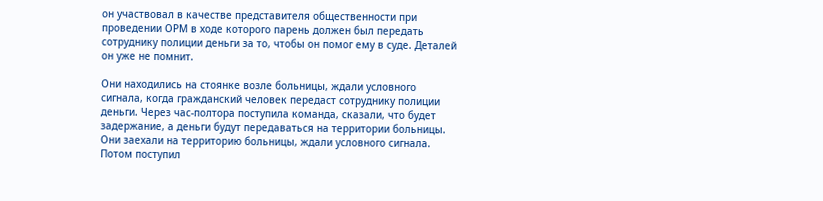он участвовал в качестве представителя общественности при проведении ОРМ в ходе которого парень должен был передать сотруднику полиции деньги за то, чтобы он помог ему в суде. Деталей он уже не помнит.

Они находились на стоянке возле больницы, ждали условного сигнала, когда гражданский человек передаст сотруднику полиции деньги. Через час-полтора поступила команда, сказали, что будет задержание, а деньги будут передаваться на территории больницы. Они заехали на территорию больницы, ждали условного сигнала. Потом поступил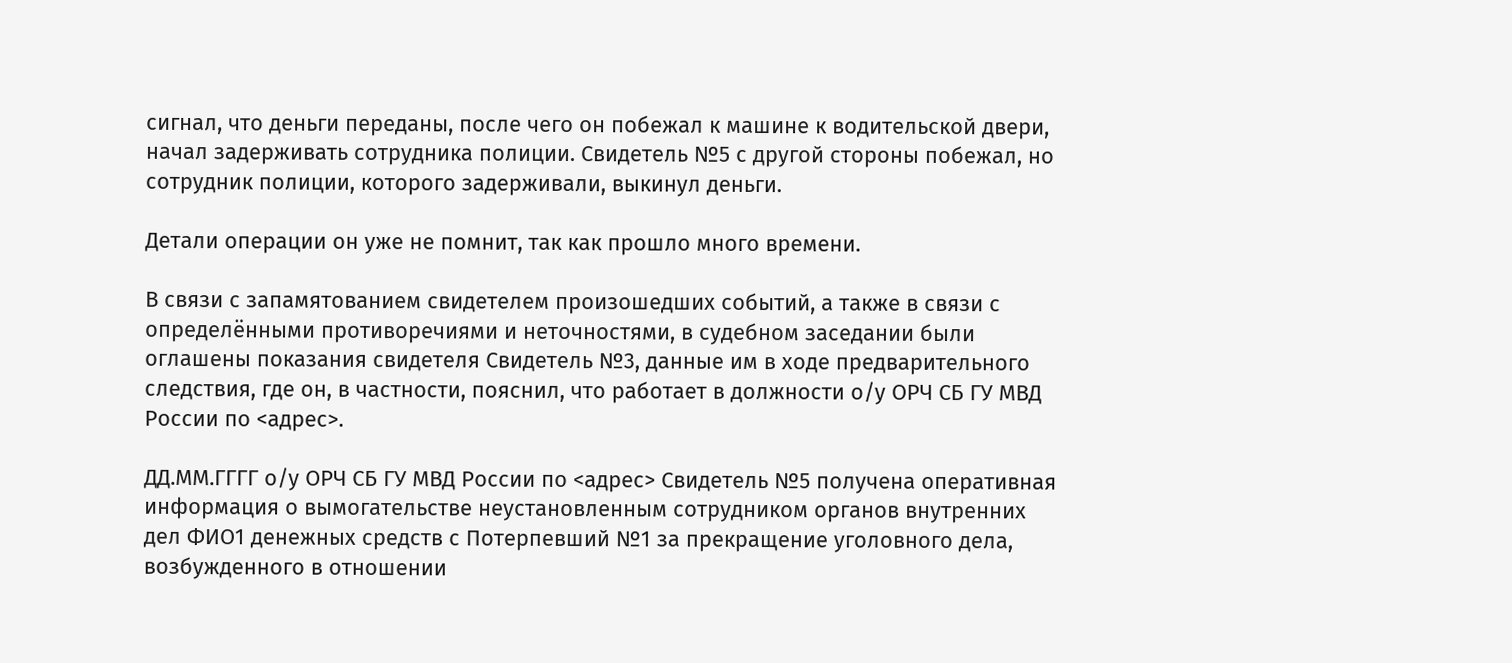сигнал, что деньги переданы, после чего он побежал к машине к водительской двери, начал задерживать сотрудника полиции. Свидетель №5 с другой стороны побежал, но сотрудник полиции, которого задерживали, выкинул деньги.

Детали операции он уже не помнит, так как прошло много времени.

В связи с запамятованием свидетелем произошедших событий, а также в связи с определёнными противоречиями и неточностями, в судебном заседании были оглашены показания свидетеля Свидетель №3, данные им в ходе предварительного следствия, где он, в частности, пояснил, что работает в должности о/у ОРЧ СБ ГУ МВД России по <адрес>.

ДД.ММ.ГГГГ о/у ОРЧ СБ ГУ МВД России по <адрес> Свидетель №5 получена оперативная информация о вымогательстве неустановленным сотрудником органов внутренних дел ФИО1 денежных средств с Потерпевший №1 за прекращение уголовного дела, возбужденного в отношении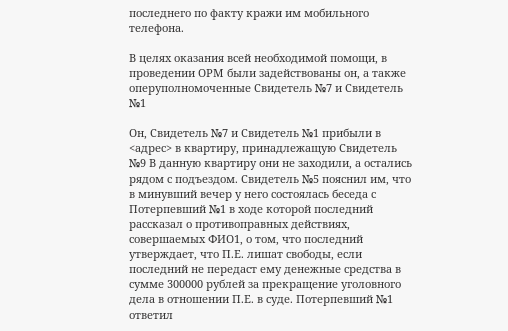последнего по факту кражи им мобильного телефона.

В целях оказания всей необходимой помощи, в проведении ОРМ были задействованы он, а также оперуполномоченные Свидетель №7 и Свидетель №1

Он, Свидетель №7 и Свидетель №1 прибыли в <адрес> в квартиру, принадлежащую Свидетель №9 В данную квартиру они не заходили, а остались рядом с подъездом. Свидетель №5 пояснил им, что в минувший вечер у него состоялась беседа с Потерпевший №1 в ходе которой последний рассказал о противоправных действиях, совершаемых ФИО1, о том, что последний утверждает, что П.Е. лишат свободы, если последний не передаст ему денежные средства в сумме 300000 рублей за прекращение уголовного дела в отношении П.Е. в суде. Потерпевший №1 ответил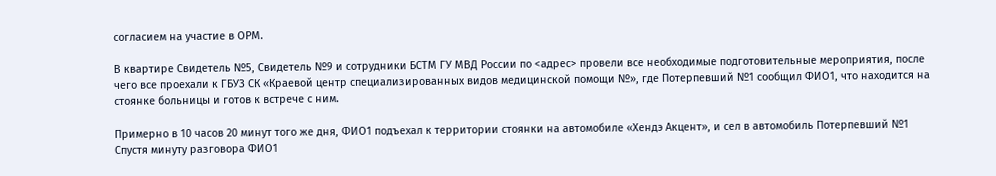согласием на участие в ОРМ.

В квартире Свидетель №5, Свидетель №9 и сотрудники БСТМ ГУ МВД России по <адрес> провели все необходимые подготовительные мероприятия, после чего все проехали к ГБУЗ СК «Краевой центр специализированных видов медицинской помощи №», где Потерпевший №1 сообщил ФИО1, что находится на стоянке больницы и готов к встрече с ним.

Примерно в 10 часов 20 минут того же дня, ФИО1 подъехал к территории стоянки на автомобиле «Хендэ Акцент», и сел в автомобиль Потерпевший №1 Спустя минуту разговора ФИО1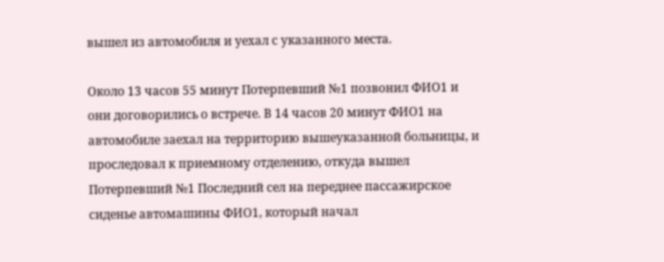вышел из автомобиля и уехал с указанного места.

Около 13 часов 55 минут Потерпевший №1 позвонил ФИО1 и они договорились о встрече. В 14 часов 20 минут ФИО1 на автомобиле заехал на территорию вышеуказанной больницы, и проследовал к приемному отделению, откуда вышел Потерпевший №1 Последний сел на переднее пассажирское сиденье автомашины ФИО1, который начал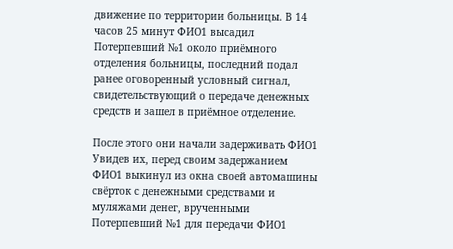движение по территории больницы. В 14 часов 25 минут ФИО1 высадил Потерпевший №1 около приёмного отделения больницы, последний подал ранее оговоренный условный сигнал, свидетельствующий о передаче денежных средств и зашел в приёмное отделение.

После этого они начали задерживать ФИО1 Увидев их, перед своим задержанием ФИО1 выкинул из окна своей автомашины свёрток с денежными средствами и муляжами денег, врученными Потерпевший №1 для передачи ФИО1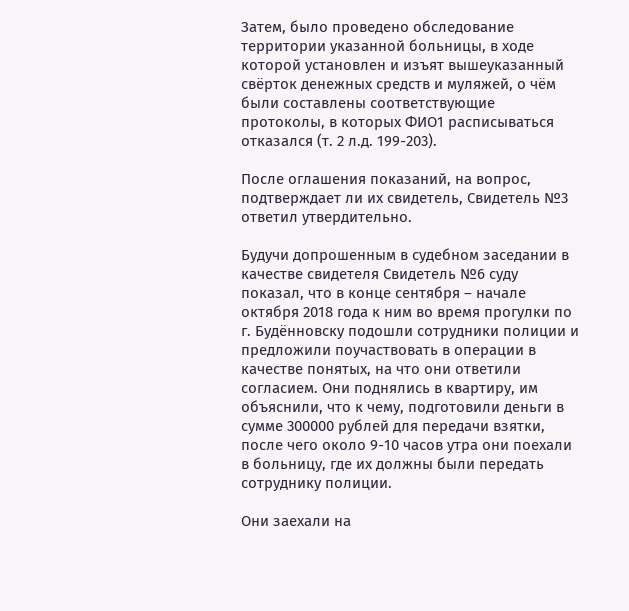Затем, было проведено обследование территории указанной больницы, в ходе которой установлен и изъят вышеуказанный свёрток денежных средств и муляжей, о чём были составлены соответствующие протоколы, в которых ФИО1 расписываться отказался (т. 2 л.д. 199-203).

После оглашения показаний, на вопрос, подтверждает ли их свидетель, Свидетель №3 ответил утвердительно.

Будучи допрошенным в судебном заседании в качестве свидетеля Свидетель №6 суду показал, что в конце сентября – начале октября 2018 года к ним во время прогулки по г. Будённовску подошли сотрудники полиции и предложили поучаствовать в операции в качестве понятых, на что они ответили согласием. Они поднялись в квартиру, им объяснили, что к чему, подготовили деньги в сумме 300000 рублей для передачи взятки, после чего около 9-10 часов утра они поехали в больницу, где их должны были передать сотруднику полиции.

Они заехали на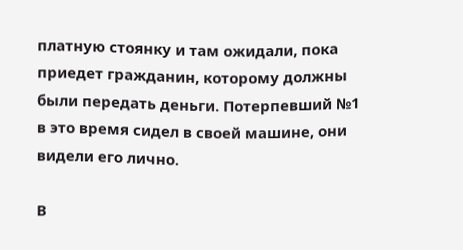платную стоянку и там ожидали, пока приедет гражданин, которому должны были передать деньги. Потерпевший №1 в это время сидел в своей машине, они видели его лично.

В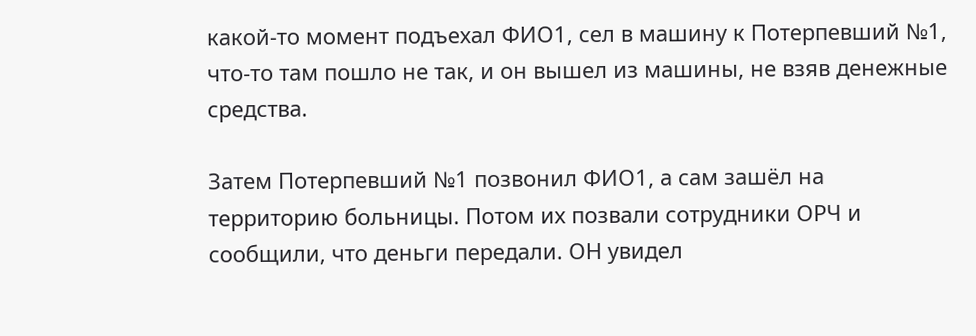какой-то момент подъехал ФИО1, сел в машину к Потерпевший №1, что-то там пошло не так, и он вышел из машины, не взяв денежные средства.

Затем Потерпевший №1 позвонил ФИО1, а сам зашёл на территорию больницы. Потом их позвали сотрудники ОРЧ и сообщили, что деньги передали. ОН увидел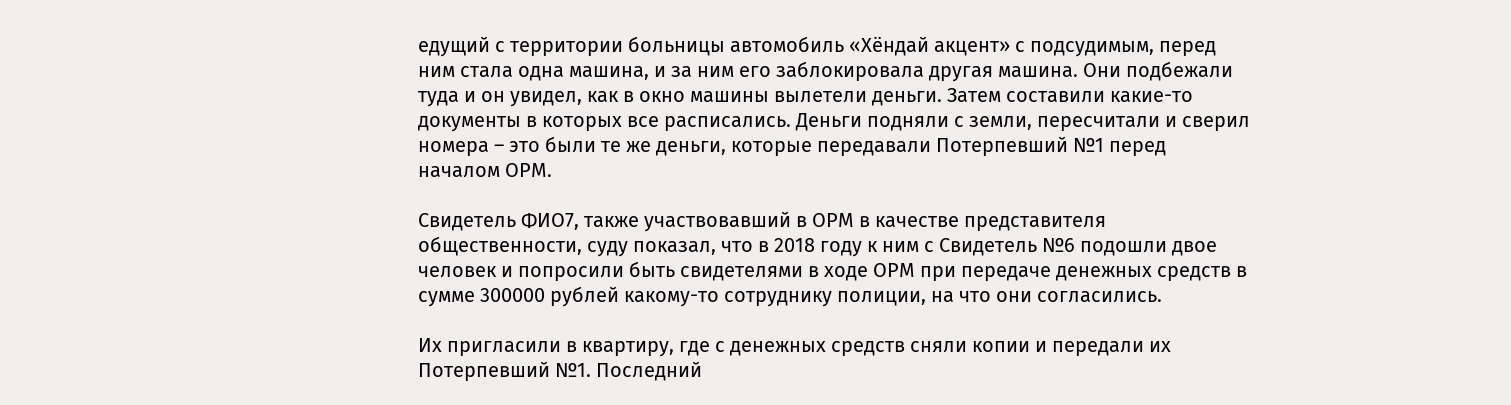едущий с территории больницы автомобиль «Хёндай акцент» с подсудимым, перед ним стала одна машина, и за ним его заблокировала другая машина. Они подбежали туда и он увидел, как в окно машины вылетели деньги. Затем составили какие-то документы в которых все расписались. Деньги подняли с земли, пересчитали и сверил номера – это были те же деньги, которые передавали Потерпевший №1 перед началом ОРМ.

Свидетель ФИО7, также участвовавший в ОРМ в качестве представителя общественности, суду показал, что в 2018 году к ним с Свидетель №6 подошли двое человек и попросили быть свидетелями в ходе ОРМ при передаче денежных средств в сумме 300000 рублей какому-то сотруднику полиции, на что они согласились.

Их пригласили в квартиру, где с денежных средств сняли копии и передали их Потерпевший №1. Последний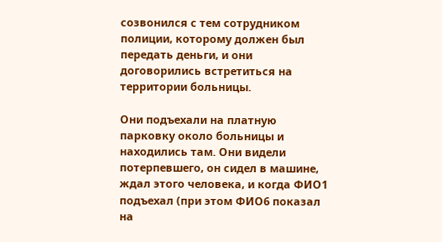созвонился с тем сотрудником полиции, которому должен был передать деньги, и они договорились встретиться на территории больницы.

Они подъехали на платную парковку около больницы и находились там. Они видели потерпевшего, он сидел в машине, ждал этого человека, и когда ФИО1 подъехал (при этом ФИО6 показал на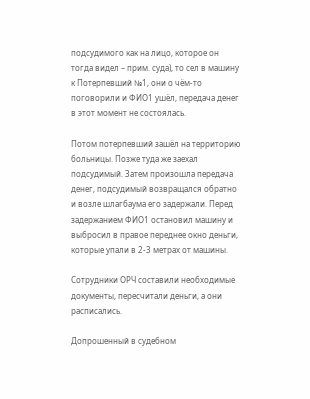подсудимого как на лицо, которое он тогда видел – прим. суда), то сел в машину к Потерпевший №1, они о чём-то поговорили и ФИО1 ушёл, передача денег в этот момент не состоялась.

Потом потерпевший зашёл на территорию больницы. Позже туда же заехал подсудимый. Затем произошла передача денег, подсудимый возвращался обратно и возле шлагбаума его задержали. Перед задержанием ФИО1 остановил машину и выбросил в правое переднее окно деньги, которые упали в 2-3 метрах от машины.

Сотрудники ОРЧ составили необходимые документы, пересчитали деньги, а они расписались.

Допрошенный в судебном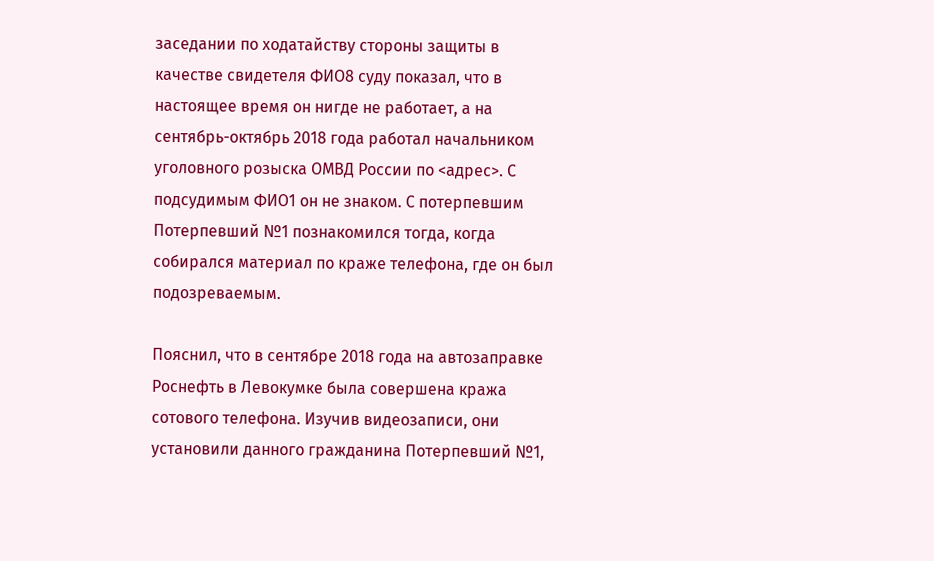заседании по ходатайству стороны защиты в качестве свидетеля ФИО8 суду показал, что в настоящее время он нигде не работает, а на сентябрь-октябрь 2018 года работал начальником уголовного розыска ОМВД России по <адрес>. С подсудимым ФИО1 он не знаком. С потерпевшим Потерпевший №1 познакомился тогда, когда собирался материал по краже телефона, где он был подозреваемым.

Пояснил, что в сентябре 2018 года на автозаправке Роснефть в Левокумке была совершена кража сотового телефона. Изучив видеозаписи, они установили данного гражданина Потерпевший №1,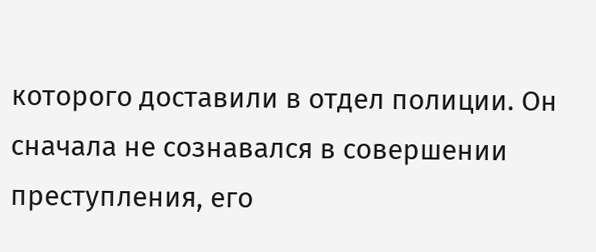которого доставили в отдел полиции. Он сначала не сознавался в совершении преступления, его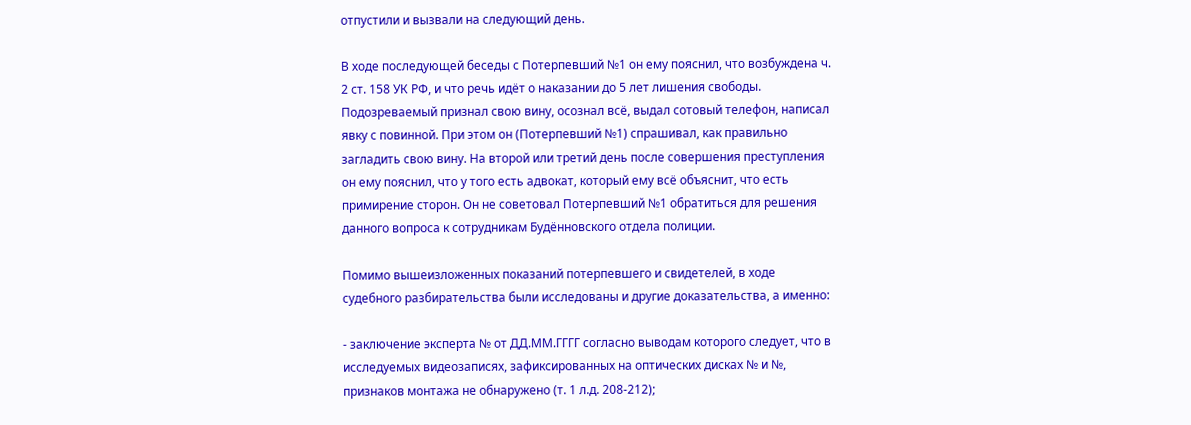отпустили и вызвали на следующий день.

В ходе последующей беседы с Потерпевший №1 он ему пояснил, что возбуждена ч. 2 ст. 158 УК РФ, и что речь идёт о наказании до 5 лет лишения свободы. Подозреваемый признал свою вину, осознал всё, выдал сотовый телефон, написал явку с повинной. При этом он (Потерпевший №1) спрашивал, как правильно загладить свою вину. На второй или третий день после совершения преступления он ему пояснил, что у того есть адвокат, который ему всё объяснит, что есть примирение сторон. Он не советовал Потерпевший №1 обратиться для решения данного вопроса к сотрудникам Будённовского отдела полиции.

Помимо вышеизложенных показаний потерпевшего и свидетелей, в ходе судебного разбирательства были исследованы и другие доказательства, а именно:

- заключение эксперта № от ДД.ММ.ГГГГ согласно выводам которого следует, что в исследуемых видеозаписях, зафиксированных на оптических дисках № и №, признаков монтажа не обнаружено (т. 1 л.д. 208-212);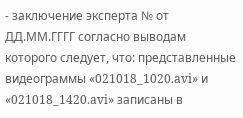- заключение эксперта № от ДД.ММ.ГГГГ согласно выводам которого следует, что: представленные видеограммы «021018_1020.avi» и «021018_1420.avi» записаны в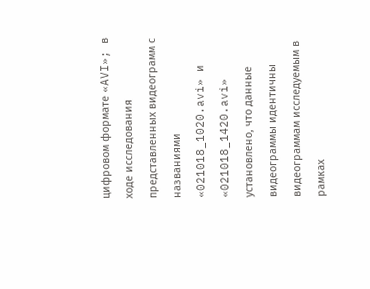цифровом формате «AVI»; в ходе исследования представленных видеограмм с названиями «021018_1020.avi» и «021018_1420.avi» установлено, что данные видеограммы идентичны видеограммам исследуемым в рамках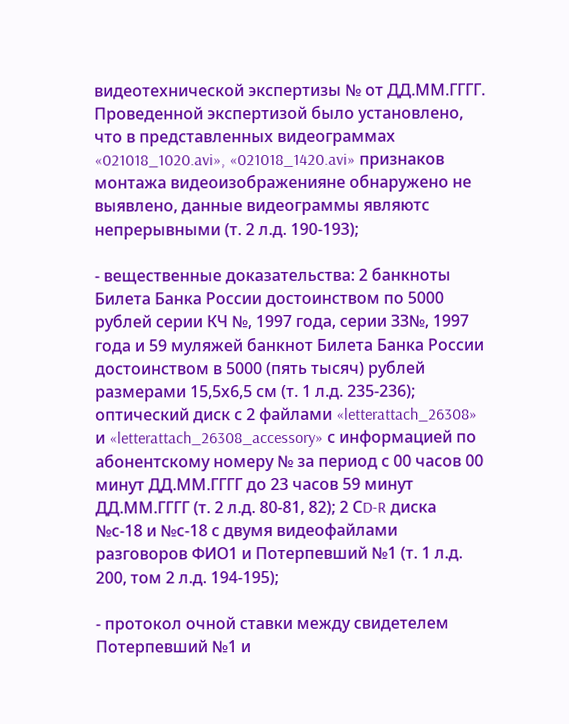видеотехнической экспертизы № от ДД.ММ.ГГГГ. Проведенной экспертизой было установлено, что в представленных видеограммах «021018_1020.avi», «021018_1420.avi» признаков монтажа видеоизображенияне обнаружено не выявлено, данные видеограммы являютс непрерывными (т. 2 л.д. 190-193);

- вещественные доказательства: 2 банкноты Билета Банка России достоинством по 5000 рублей серии КЧ №, 1997 года, серии ЗЗ№, 1997 года и 59 муляжей банкнот Билета Банка России достоинством в 5000 (пять тысяч) рублей размерами 15,5х6,5 см (т. 1 л.д. 235-236); оптический диск с 2 файлами «letterattach_26308» и «letterattach_26308_accessory» с информацией по абонентскому номеру № за период с 00 часов 00 минут ДД.ММ.ГГГГ до 23 часов 59 минут ДД.ММ.ГГГГ (т. 2 л.д. 80-81, 82); 2 СD-R диска №с-18 и №с-18 с двумя видеофайлами разговоров ФИО1 и Потерпевший №1 (т. 1 л.д. 200, том 2 л.д. 194-195);

- протокол очной ставки между свидетелем Потерпевший №1 и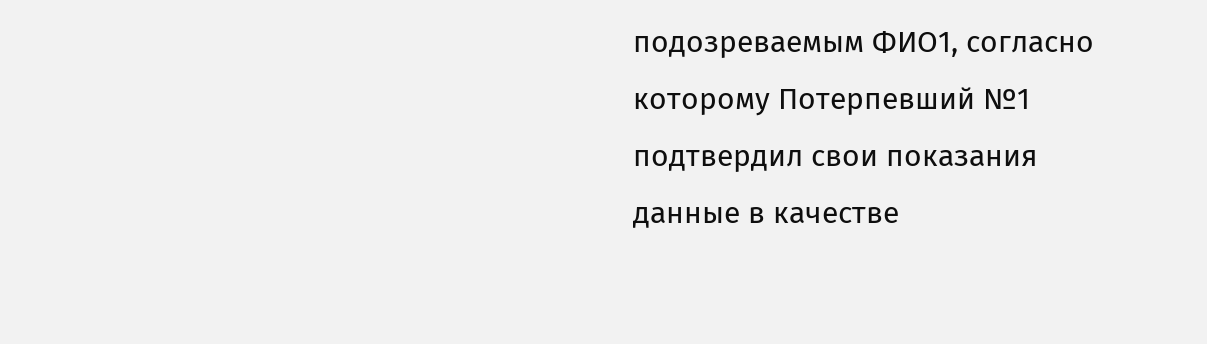подозреваемым ФИО1, согласно которому Потерпевший №1 подтвердил свои показания данные в качестве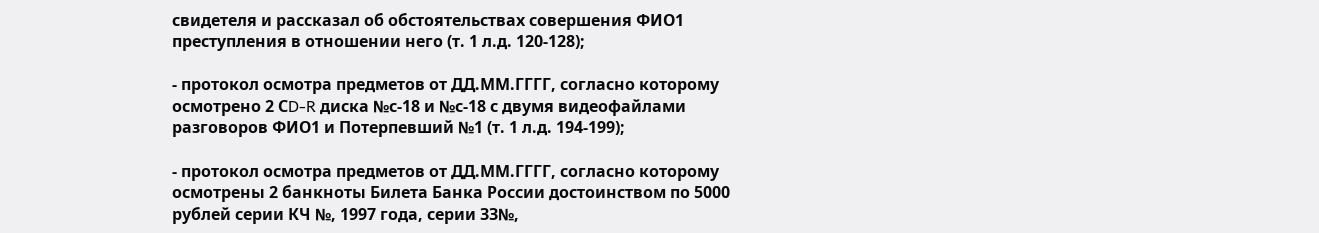свидетеля и рассказал об обстоятельствах совершения ФИО1 преступления в отношении него (т. 1 л.д. 120-128);

- протокол осмотра предметов от ДД.ММ.ГГГГ, согласно которому осмотрено 2 СD-R диска №с-18 и №с-18 с двумя видеофайлами разговоров ФИО1 и Потерпевший №1 (т. 1 л.д. 194-199);

- протокол осмотра предметов от ДД.ММ.ГГГГ, согласно которому осмотрены 2 банкноты Билета Банка России достоинством по 5000 рублей серии КЧ №, 1997 года, серии ЗЗ№,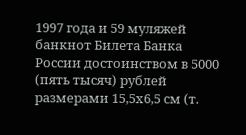1997 года и 59 муляжей банкнот Билета Банка России достоинством в 5000 (пять тысяч) рублей размерами 15,5х6,5 см (т.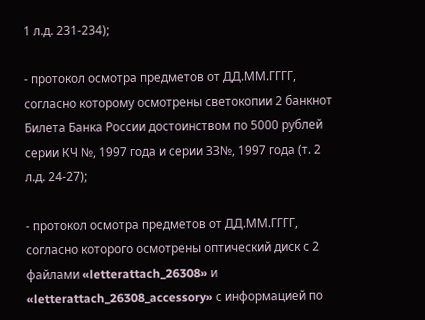1 л.д. 231-234);

- протокол осмотра предметов от ДД.ММ.ГГГГ, согласно которому осмотрены светокопии 2 банкнот Билета Банка России достоинством по 5000 рублей серии КЧ №, 1997 года и серии ЗЗ№, 1997 года (т. 2 л.д. 24-27);

- протокол осмотра предметов от ДД.ММ.ГГГГ, согласно которого осмотрены оптический диск с 2 файлами «letterattach_26308» и «letterattach_26308_accessory» с информацией по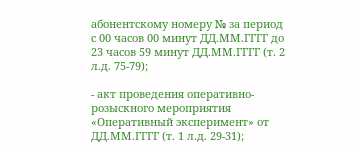абонентскому номеру № за период с 00 часов 00 минут ДД.ММ.ГГГГ до 23 часов 59 минут ДД.ММ.ГГГГ (т. 2 л.д. 75-79);

- акт проведения оперативно-розыскного мероприятия «Оперативный эксперимент» от ДД.ММ.ГГГГ (т. 1 л.д. 29-31);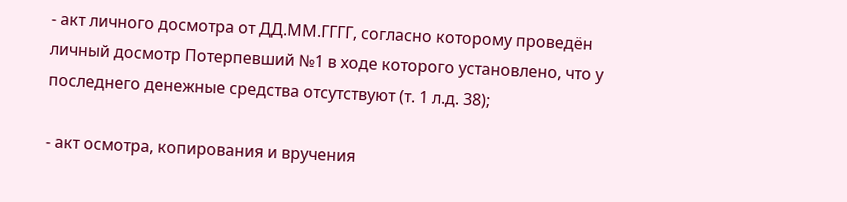- акт личного досмотра от ДД.ММ.ГГГГ, согласно которому проведён личный досмотр Потерпевший №1 в ходе которого установлено, что у последнего денежные средства отсутствуют (т. 1 л.д. 38);

- акт осмотра, копирования и вручения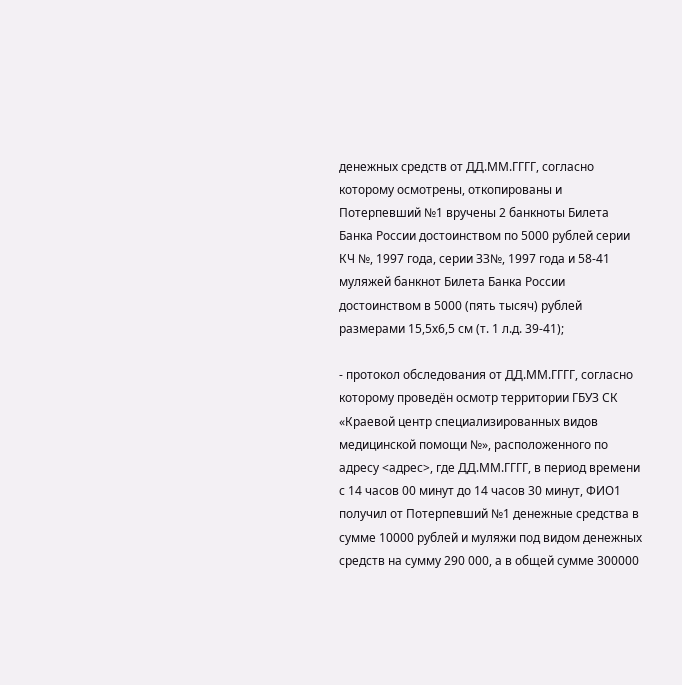денежных средств от ДД.ММ.ГГГГ, согласно которому осмотрены, откопированы и Потерпевший №1 вручены 2 банкноты Билета Банка России достоинством по 5000 рублей серии КЧ №, 1997 года, серии ЗЗ№, 1997 года и 58-41 муляжей банкнот Билета Банка России достоинством в 5000 (пять тысяч) рублей размерами 15,5х6,5 см (т. 1 л.д. 39-41);

- протокол обследования от ДД.ММ.ГГГГ, согласно которому проведён осмотр территории ГБУЗ СК «Краевой центр специализированных видов медицинской помощи №», расположенного по адресу <адрес>, где ДД.ММ.ГГГГ, в период времени с 14 часов 00 минут до 14 часов 30 минут, ФИО1 получил от Потерпевший №1 денежные средства в сумме 10000 рублей и муляжи под видом денежных средств на сумму 290 000, а в общей сумме 300000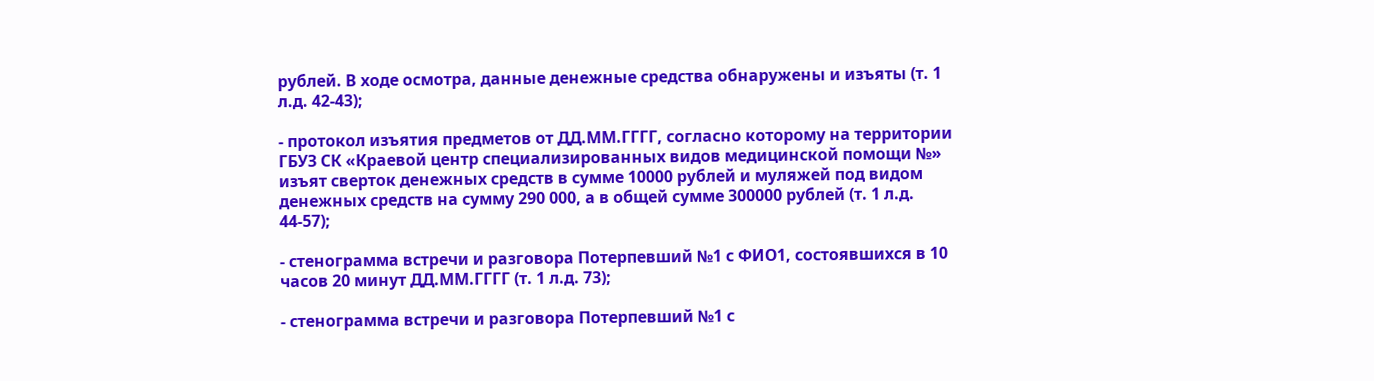рублей. В ходе осмотра, данные денежные средства обнаружены и изъяты (т. 1 л.д. 42-43);

- протокол изъятия предметов от ДД.ММ.ГГГГ, согласно которому на территории ГБУЗ СК «Краевой центр специализированных видов медицинской помощи №» изъят сверток денежных средств в сумме 10000 рублей и муляжей под видом денежных средств на сумму 290 000, а в общей сумме 300000 рублей (т. 1 л.д. 44-57);

- стенограмма встречи и разговора Потерпевший №1 с ФИО1, состоявшихся в 10 часов 20 минут ДД.ММ.ГГГГ (т. 1 л.д. 73);

- стенограмма встречи и разговора Потерпевший №1 с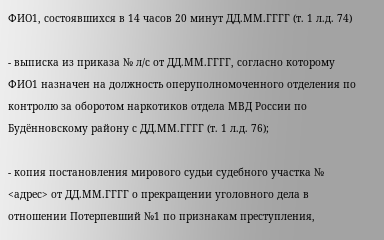ФИО1, состоявшихся в 14 часов 20 минут ДД.ММ.ГГГГ (т. 1 л.д. 74)

- выписка из приказа № л/с от ДД.ММ.ГГГГ, согласно которому ФИО1 назначен на должность оперуполномоченного отделения по контролю за оборотом наркотиков отдела МВД России по Будённовскому району с ДД.ММ.ГГГГ (т. 1 л.д. 76);

- копия постановления мирового судьи судебного участка № <адрес> от ДД.ММ.ГГГГ о прекращении уголовного дела в отношении Потерпевший №1 по признакам преступления,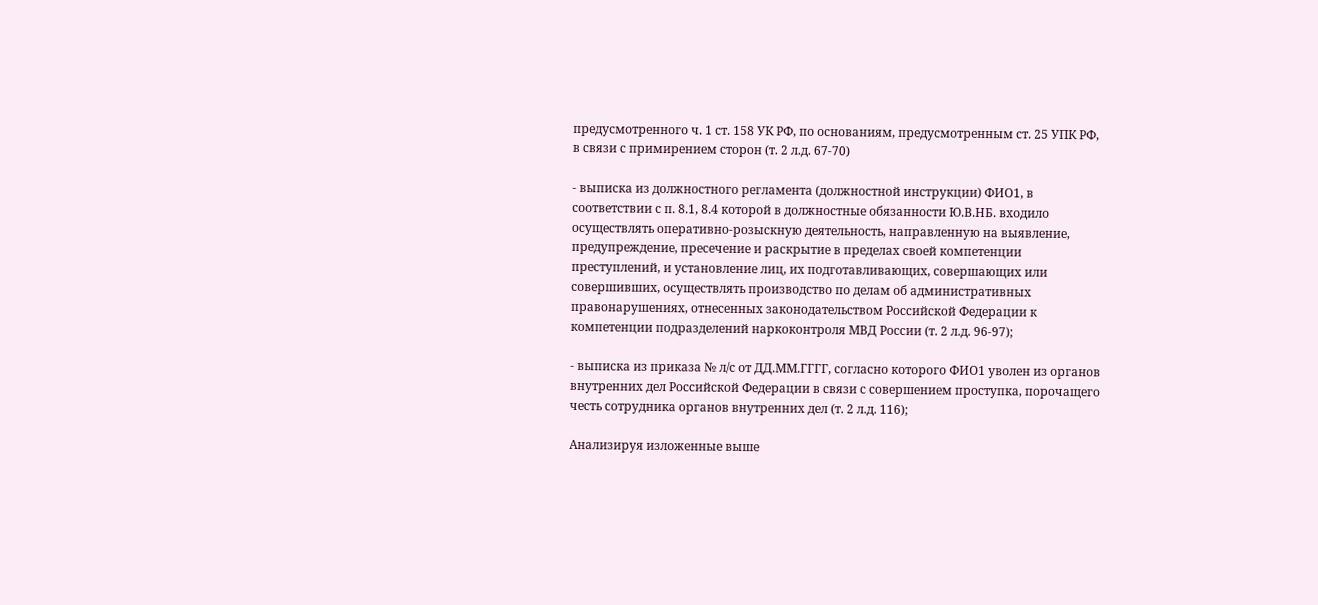предусмотренного ч. 1 ст. 158 УК РФ, по основаниям, предусмотренным ст. 25 УПК РФ, в связи с примирением сторон (т. 2 л.д. 67-70)

- выписка из должностного регламента (должностной инструкции) ФИО1, в соответствии с п. 8.1, 8.4 которой в должностные обязанности Ю.В.НБ. входило осуществлять оперативно-розыскную деятельность, направленную на выявление, предупреждение, пресечение и раскрытие в пределах своей компетенции преступлений, и установление лиц, их подготавливающих, совершающих или совершивших, осуществлять производство по делам об административных правонарушениях, отнесенных законодательством Российской Федерации к компетенции подразделений наркоконтроля МВД России (т. 2 л.д. 96-97);

- выписка из приказа № л/с от ДД.ММ.ГГГГ, согласно которого ФИО1 уволен из органов внутренних дел Российской Федерации в связи с совершением проступка, порочащего честь сотрудника органов внутренних дел (т. 2 л.д. 116);

Анализируя изложенные выше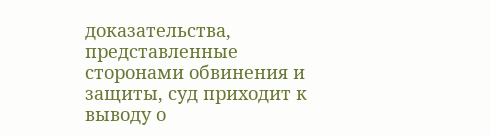доказательства, представленные сторонами обвинения и защиты, суд приходит к выводу о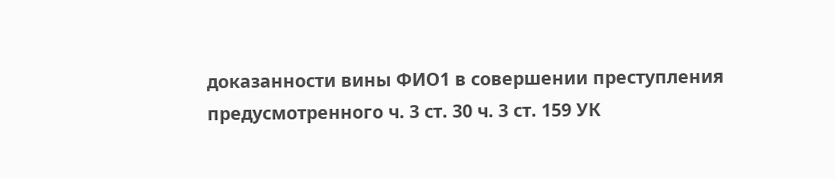доказанности вины ФИО1 в совершении преступления предусмотренного ч. 3 ст. 30 ч. 3 ст. 159 УК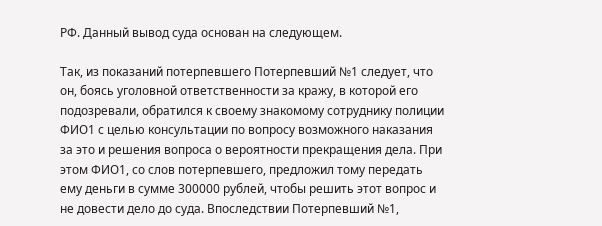РФ. Данный вывод суда основан на следующем.

Так, из показаний потерпевшего Потерпевший №1 следует, что он, боясь уголовной ответственности за кражу, в которой его подозревали, обратился к своему знакомому сотруднику полиции ФИО1 с целью консультации по вопросу возможного наказания за это и решения вопроса о вероятности прекращения дела. При этом ФИО1, со слов потерпевшего, предложил тому передать ему деньги в сумме 300000 рублей, чтобы решить этот вопрос и не довести дело до суда. Впоследствии Потерпевший №1,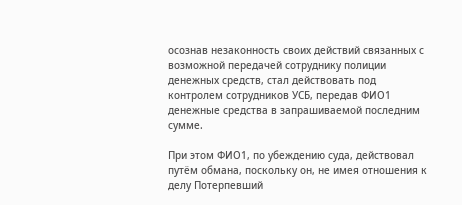осознав незаконность своих действий связанных с возможной передачей сотруднику полиции денежных средств, стал действовать под контролем сотрудников УСБ, передав ФИО1 денежные средства в запрашиваемой последним сумме.

При этом ФИО1, по убеждению суда, действовал путём обмана, поскольку он, не имея отношения к делу Потерпевший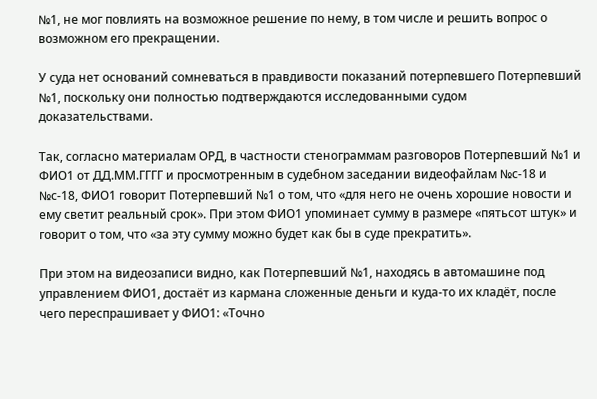№1, не мог повлиять на возможное решение по нему, в том числе и решить вопрос о возможном его прекращении.

У суда нет оснований сомневаться в правдивости показаний потерпевшего Потерпевший №1, поскольку они полностью подтверждаются исследованными судом доказательствами.

Так, согласно материалам ОРД, в частности стенограммам разговоров Потерпевший №1 и ФИО1 от ДД.ММ.ГГГГ и просмотренным в судебном заседании видеофайлам №с-18 и №с-18, ФИО1 говорит Потерпевший №1 о том, что «для него не очень хорошие новости и ему светит реальный срок». При этом ФИО1 упоминает сумму в размере «пятьсот штук» и говорит о том, что «за эту сумму можно будет как бы в суде прекратить».

При этом на видеозаписи видно, как Потерпевший №1, находясь в автомашине под управлением ФИО1, достаёт из кармана сложенные деньги и куда-то их кладёт, после чего переспрашивает у ФИО1: «Точно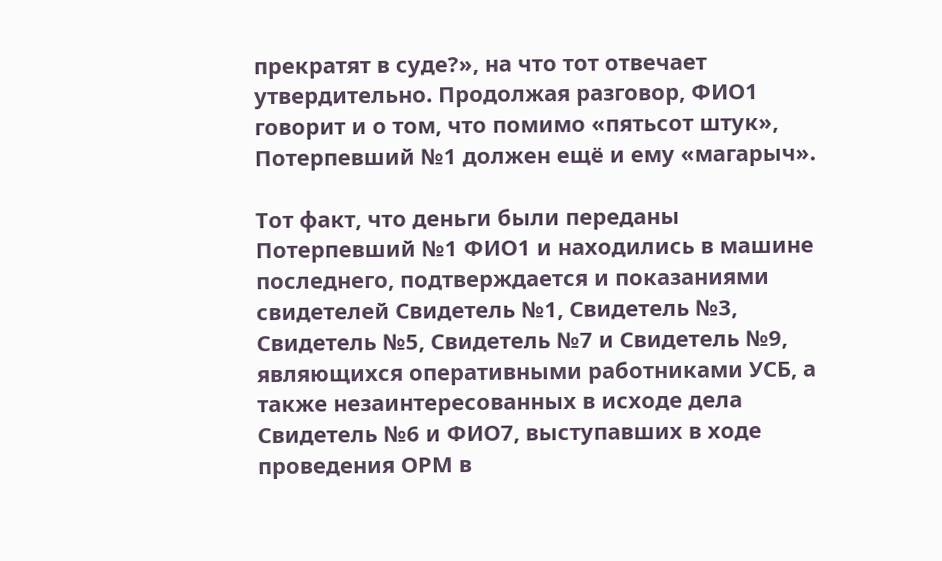прекратят в суде?», на что тот отвечает утвердительно. Продолжая разговор, ФИО1 говорит и о том, что помимо «пятьсот штук», Потерпевший №1 должен ещё и ему «магарыч».

Тот факт, что деньги были переданы Потерпевший №1 ФИО1 и находились в машине последнего, подтверждается и показаниями свидетелей Свидетель №1, Свидетель №3, Свидетель №5, Свидетель №7 и Свидетель №9, являющихся оперативными работниками УСБ, а также незаинтересованных в исходе дела Свидетель №6 и ФИО7, выступавших в ходе проведения ОРМ в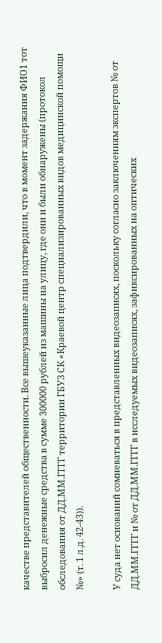качестве представителей общественности. Все вышеуказанные лица подтвердили, что в момент задержания ФИО1 тот выбросил денежные средства в сумме 300000 рублей из машины на улицу, где они и были обнаружены (протокол обследования от ДД.ММ.ГГГГ территории ГБУЗ СК «Краевой центр специализированных видов медицинской помощи №» (т. 1 л.д. 42-43)).

У суда нет оснований сомневаться в представленных видеозаписях, поскольку согласно заключениям экспертов № от ДД.ММ.ГГГГ и № от ДД.ММ.ГГГГ в исследуемых видеозаписях, зафиксированных на оптических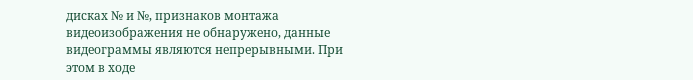дисках № и №, признаков монтажа видеоизображения не обнаружено, данные видеограммы являются непрерывными. При этом в ходе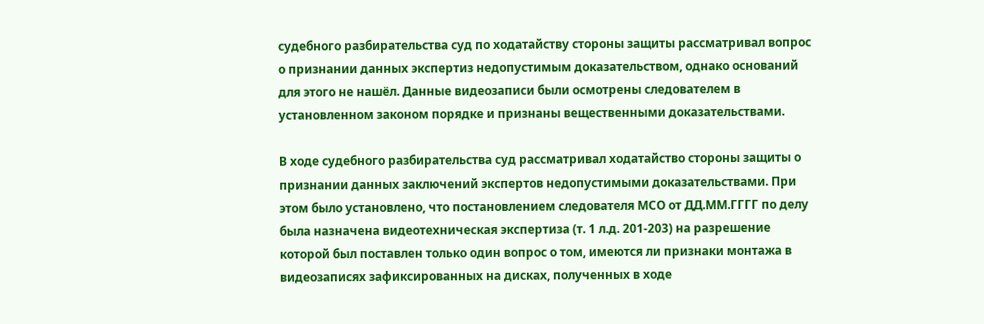судебного разбирательства суд по ходатайству стороны защиты рассматривал вопрос о признании данных экспертиз недопустимым доказательством, однако оснований для этого не нашёл. Данные видеозаписи были осмотрены следователем в установленном законом порядке и признаны вещественными доказательствами.

В ходе судебного разбирательства суд рассматривал ходатайство стороны защиты о признании данных заключений экспертов недопустимыми доказательствами. При этом было установлено, что постановлением следователя МСО от ДД.ММ.ГГГГ по делу была назначена видеотехническая экспертиза (т. 1 л.д. 201-203) на разрешение которой был поставлен только один вопрос о том, имеются ли признаки монтажа в видеозаписях зафиксированных на дисках, полученных в ходе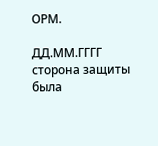ОРМ.

ДД.ММ.ГГГГ сторона защиты была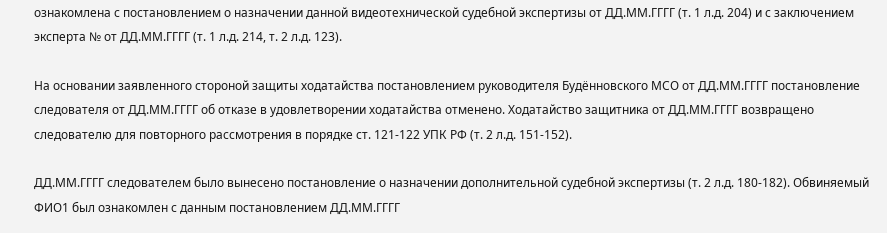ознакомлена с постановлением о назначении данной видеотехнической судебной экспертизы от ДД.ММ.ГГГГ (т. 1 л.д. 204) и с заключением эксперта № от ДД.ММ.ГГГГ (т. 1 л.д. 214, т. 2 л.д. 123).

На основании заявленного стороной защиты ходатайства постановлением руководителя Будённовского МСО от ДД.ММ.ГГГГ постановление следователя от ДД.ММ.ГГГГ об отказе в удовлетворении ходатайства отменено. Ходатайство защитника от ДД.ММ.ГГГГ возвращено следователю для повторного рассмотрения в порядке ст. 121-122 УПК РФ (т. 2 л.д. 151-152).

ДД.ММ.ГГГГ следователем было вынесено постановление о назначении дополнительной судебной экспертизы (т. 2 л.д. 180-182). Обвиняемый ФИО1 был ознакомлен с данным постановлением ДД.ММ.ГГГГ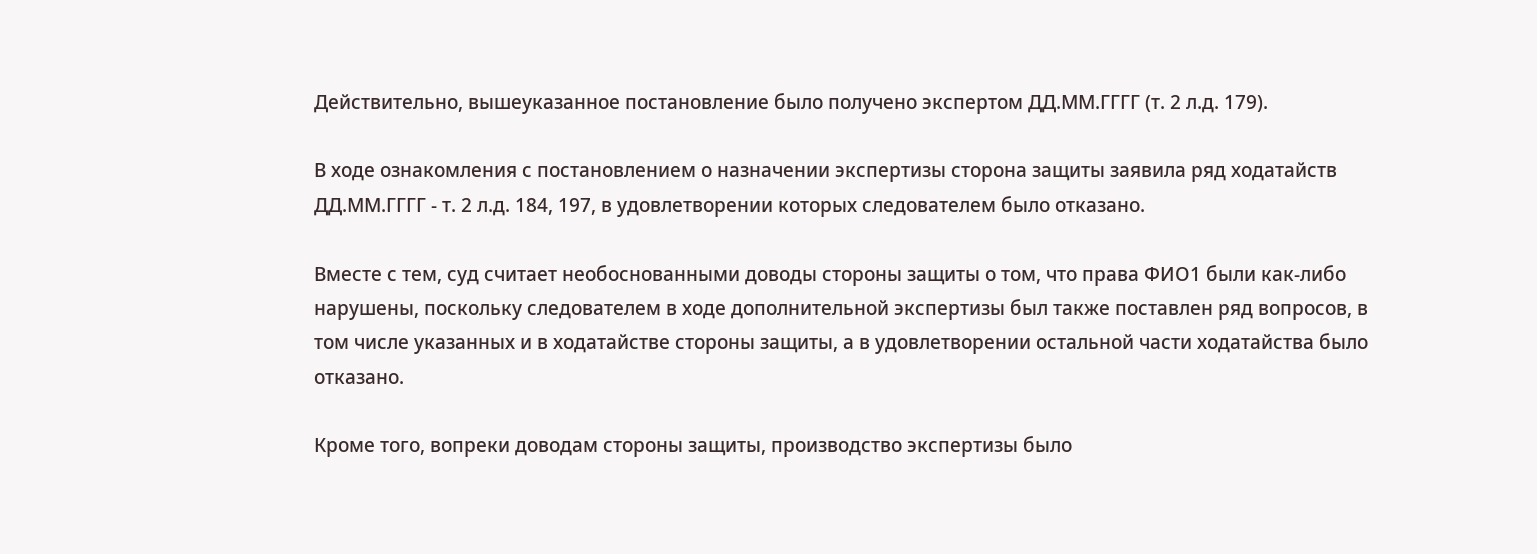Действительно, вышеуказанное постановление было получено экспертом ДД.ММ.ГГГГ (т. 2 л.д. 179).

В ходе ознакомления с постановлением о назначении экспертизы сторона защиты заявила ряд ходатайств ДД.ММ.ГГГГ - т. 2 л.д. 184, 197, в удовлетворении которых следователем было отказано.

Вместе с тем, суд считает необоснованными доводы стороны защиты о том, что права ФИО1 были как-либо нарушены, поскольку следователем в ходе дополнительной экспертизы был также поставлен ряд вопросов, в том числе указанных и в ходатайстве стороны защиты, а в удовлетворении остальной части ходатайства было отказано.

Кроме того, вопреки доводам стороны защиты, производство экспертизы было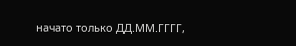начато только ДД.ММ.ГГГГ,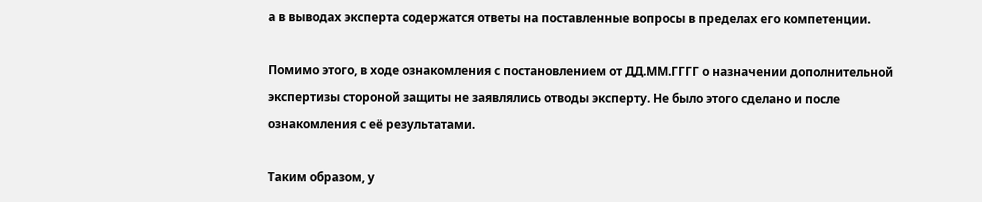а в выводах эксперта содержатся ответы на поставленные вопросы в пределах его компетенции.

Помимо этого, в ходе ознакомления с постановлением от ДД.ММ.ГГГГ о назначении дополнительной экспертизы стороной защиты не заявлялись отводы эксперту. Не было этого сделано и после ознакомления с её результатами.

Таким образом, у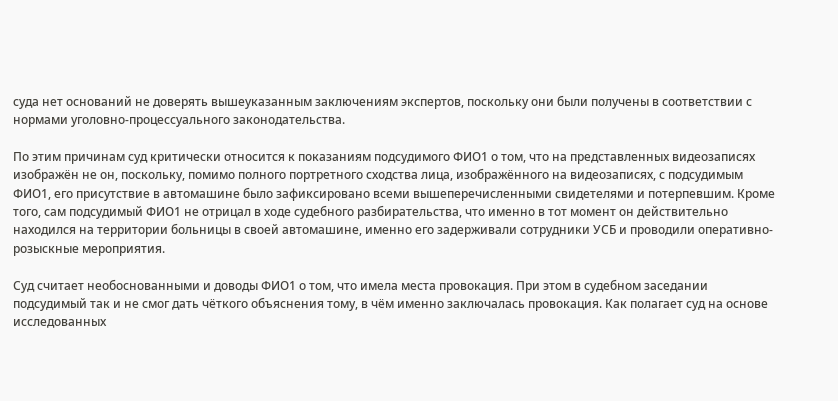суда нет оснований не доверять вышеуказанным заключениям экспертов, поскольку они были получены в соответствии с нормами уголовно-процессуального законодательства.

По этим причинам суд критически относится к показаниям подсудимого ФИО1 о том, что на представленных видеозаписях изображён не он, поскольку, помимо полного портретного сходства лица, изображённого на видеозаписях, с подсудимым ФИО1, его присутствие в автомашине было зафиксировано всеми вышеперечисленными свидетелями и потерпевшим. Кроме того, сам подсудимый ФИО1 не отрицал в ходе судебного разбирательства, что именно в тот момент он действительно находился на территории больницы в своей автомашине, именно его задерживали сотрудники УСБ и проводили оперативно-розыскные мероприятия.

Суд считает необоснованными и доводы ФИО1 о том, что имела места провокация. При этом в судебном заседании подсудимый так и не смог дать чёткого объяснения тому, в чём именно заключалась провокация. Как полагает суд на основе исследованных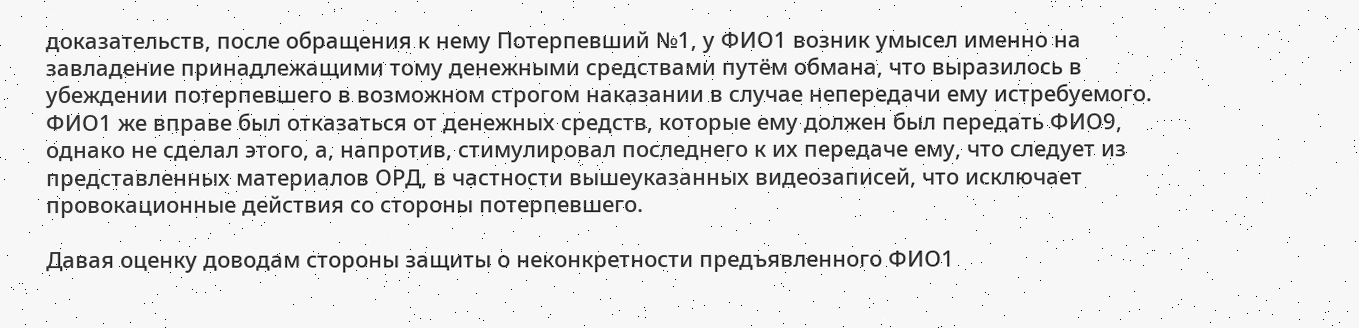доказательств, после обращения к нему Потерпевший №1, у ФИО1 возник умысел именно на завладение принадлежащими тому денежными средствами путём обмана, что выразилось в убеждении потерпевшего в возможном строгом наказании в случае непередачи ему истребуемого. ФИО1 же вправе был отказаться от денежных средств, которые ему должен был передать ФИО9, однако не сделал этого, а, напротив, стимулировал последнего к их передаче ему, что следует из представленных материалов ОРД, в частности вышеуказанных видеозаписей, что исключает провокационные действия со стороны потерпевшего.

Давая оценку доводам стороны защиты о неконкретности предъявленного ФИО1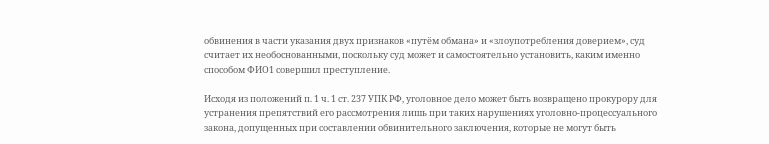обвинения в части указания двух признаков «путём обмана» и «злоупотребления доверием», суд считает их необоснованными, поскольку суд может и самостоятельно установить, каким именно способом ФИО1 совершил преступление.

Исходя из положений п. 1 ч. 1 ст. 237 УПК РФ, уголовное дело может быть возвращено прокурору для устранения препятствий его рассмотрения лишь при таких нарушениях уголовно-процессуального закона, допущенных при составлении обвинительного заключения, которые не могут быть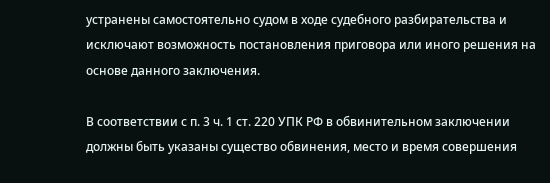устранены самостоятельно судом в ходе судебного разбирательства и исключают возможность постановления приговора или иного решения на основе данного заключения.

В соответствии с п. 3 ч. 1 ст. 220 УПК РФ в обвинительном заключении должны быть указаны существо обвинения, место и время совершения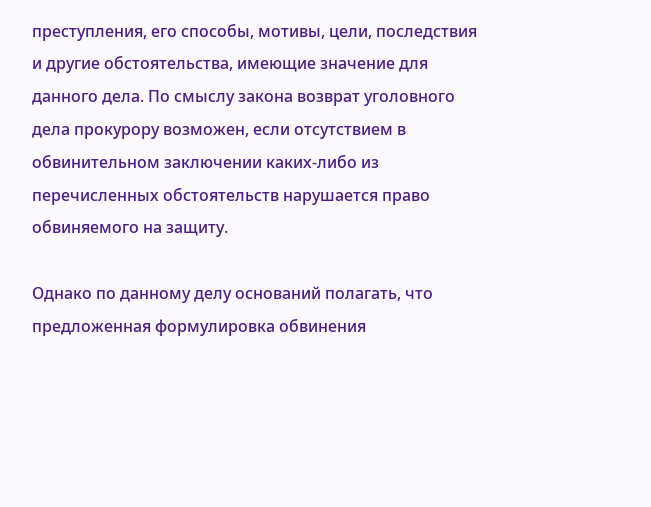преступления, его способы, мотивы, цели, последствия и другие обстоятельства, имеющие значение для данного дела. По смыслу закона возврат уголовного дела прокурору возможен, если отсутствием в обвинительном заключении каких-либо из перечисленных обстоятельств нарушается право обвиняемого на защиту.

Однако по данному делу оснований полагать, что предложенная формулировка обвинения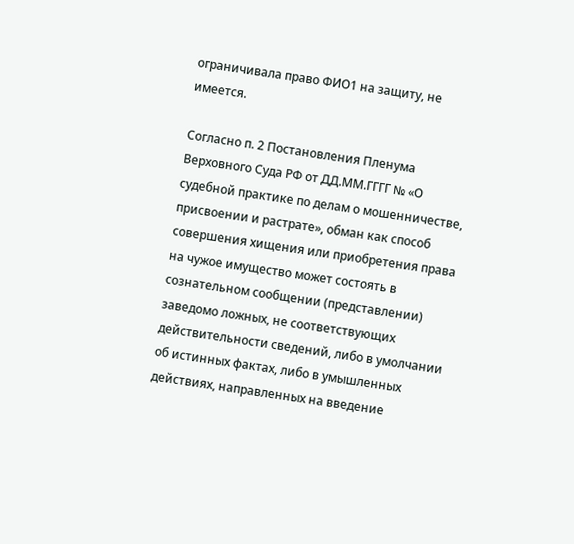ограничивала право ФИО1 на защиту, не имеется.

Согласно п. 2 Постановления Пленума Верховного Суда РФ от ДД.ММ.ГГГГ № «О судебной практике по делам о мошенничестве, присвоении и растрате», обман как способ совершения хищения или приобретения права на чужое имущество может состоять в сознательном сообщении (представлении) заведомо ложных, не соответствующих действительности сведений, либо в умолчании об истинных фактах, либо в умышленных действиях, направленных на введение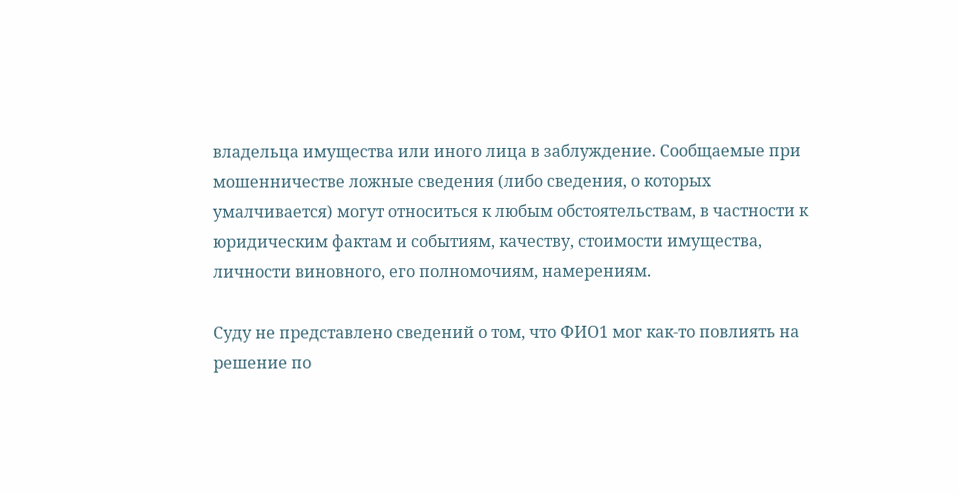владельца имущества или иного лица в заблуждение. Сообщаемые при мошенничестве ложные сведения (либо сведения, о которых умалчивается) могут относиться к любым обстоятельствам, в частности к юридическим фактам и событиям, качеству, стоимости имущества, личности виновного, его полномочиям, намерениям.

Суду не представлено сведений о том, что ФИО1 мог как-то повлиять на решение по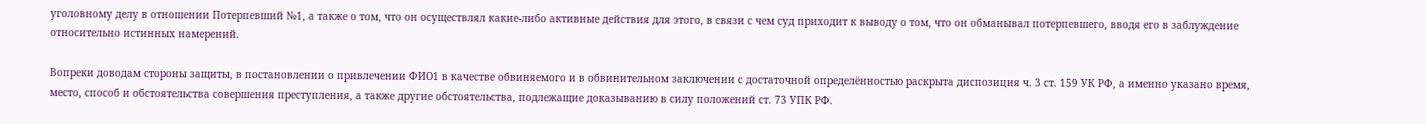уголовному делу в отношении Потерпевший №1, а также о том, что он осуществлял какие-либо активные действия для этого, в связи с чем суд приходит к выводу о том, что он обманывал потерпевшего, вводя его в заблуждение относительно истинных намерений.

Вопреки доводам стороны защиты, в постановлении о привлечении ФИО1 в качестве обвиняемого и в обвинительном заключении с достаточной определённостью раскрыта диспозиция ч. 3 ст. 159 УК РФ, а именно указано время, место, способ и обстоятельства совершения преступления, а также другие обстоятельства, подлежащие доказыванию в силу положений ст. 73 УПК РФ.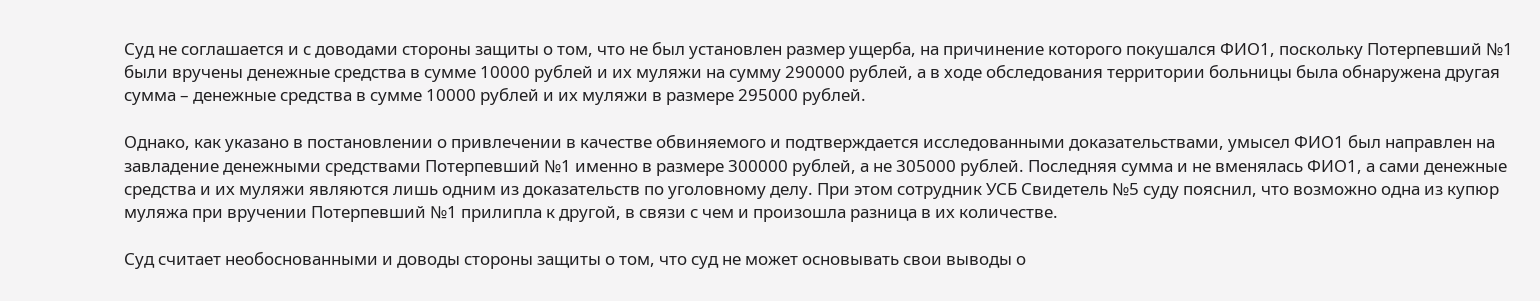Суд не соглашается и с доводами стороны защиты о том, что не был установлен размер ущерба, на причинение которого покушался ФИО1, поскольку Потерпевший №1 были вручены денежные средства в сумме 10000 рублей и их муляжи на сумму 290000 рублей, а в ходе обследования территории больницы была обнаружена другая сумма – денежные средства в сумме 10000 рублей и их муляжи в размере 295000 рублей.

Однако, как указано в постановлении о привлечении в качестве обвиняемого и подтверждается исследованными доказательствами, умысел ФИО1 был направлен на завладение денежными средствами Потерпевший №1 именно в размере 300000 рублей, а не 305000 рублей. Последняя сумма и не вменялась ФИО1, а сами денежные средства и их муляжи являются лишь одним из доказательств по уголовному делу. При этом сотрудник УСБ Свидетель №5 суду пояснил, что возможно одна из купюр муляжа при вручении Потерпевший №1 прилипла к другой, в связи с чем и произошла разница в их количестве.

Суд считает необоснованными и доводы стороны защиты о том, что суд не может основывать свои выводы о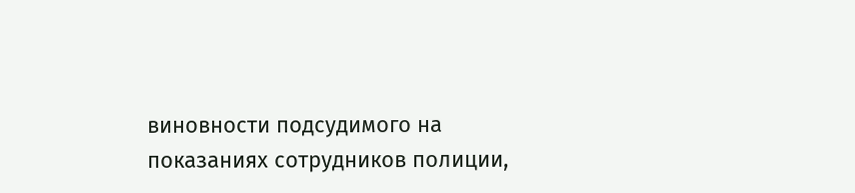виновности подсудимого на показаниях сотрудников полиции,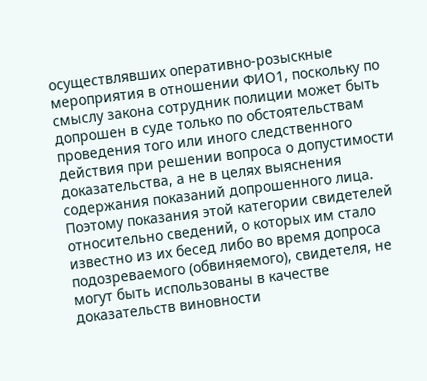осуществлявших оперативно-розыскные мероприятия в отношении ФИО1, поскольку по смыслу закона сотрудник полиции может быть допрошен в суде только по обстоятельствам проведения того или иного следственного действия при решении вопроса о допустимости доказательства, а не в целях выяснения содержания показаний допрошенного лица. Поэтому показания этой категории свидетелей относительно сведений, о которых им стало известно из их бесед либо во время допроса подозреваемого (обвиняемого), свидетеля, не могут быть использованы в качестве доказательств виновности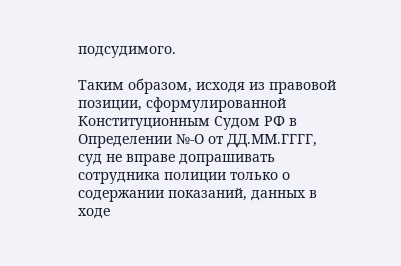подсудимого.

Таким образом, исходя из правовой позиции, сформулированной Конституционным Судом РФ в Определении №-О от ДД.ММ.ГГГГ, суд не вправе допрашивать сотрудника полиции только о содержании показаний, данных в ходе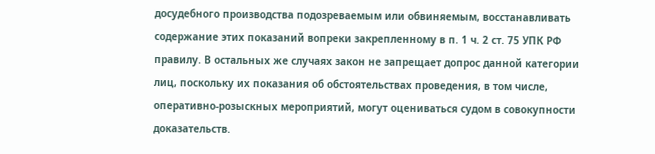досудебного производства подозреваемым или обвиняемым, восстанавливать содержание этих показаний вопреки закрепленному в п. 1 ч. 2 ст. 75 УПК РФ правилу. В остальных же случаях закон не запрещает допрос данной категории лиц, поскольку их показания об обстоятельствах проведения, в том числе, оперативно-розыскных мероприятий, могут оцениваться судом в совокупности доказательств.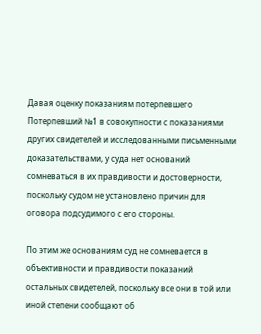Давая оценку показаниям потерпевшего Потерпевший №1 в совокупности с показаниями других свидетелей и исследованными письменными доказательствами, у суда нет оснований сомневаться в их правдивости и достоверности, поскольку судом не установлено причин для оговора подсудимого с его стороны.

По этим же основаниям суд не сомневается в объективности и правдивости показаний остальных свидетелей, поскольку все они в той или иной степени сообщают об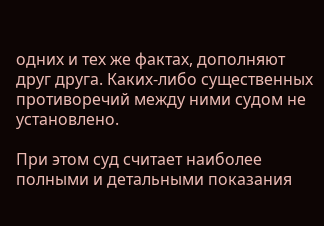одних и тех же фактах, дополняют друг друга. Каких-либо существенных противоречий между ними судом не установлено.

При этом суд считает наиболее полными и детальными показания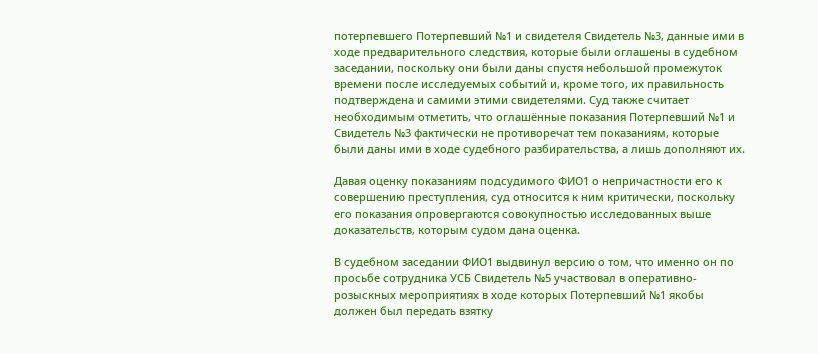потерпевшего Потерпевший №1 и свидетеля Свидетель №3, данные ими в ходе предварительного следствия, которые были оглашены в судебном заседании, поскольку они были даны спустя небольшой промежуток времени после исследуемых событий и, кроме того, их правильность подтверждена и самими этими свидетелями. Суд также считает необходимым отметить, что оглашённые показания Потерпевший №1 и Свидетель №3 фактически не противоречат тем показаниям, которые были даны ими в ходе судебного разбирательства, а лишь дополняют их.

Давая оценку показаниям подсудимого ФИО1 о непричастности его к совершению преступления, суд относится к ним критически, поскольку его показания опровергаются совокупностью исследованных выше доказательств, которым судом дана оценка.

В судебном заседании ФИО1 выдвинул версию о том, что именно он по просьбе сотрудника УСБ Свидетель №5 участвовал в оперативно-розыскных мероприятиях в ходе которых Потерпевший №1 якобы должен был передать взятку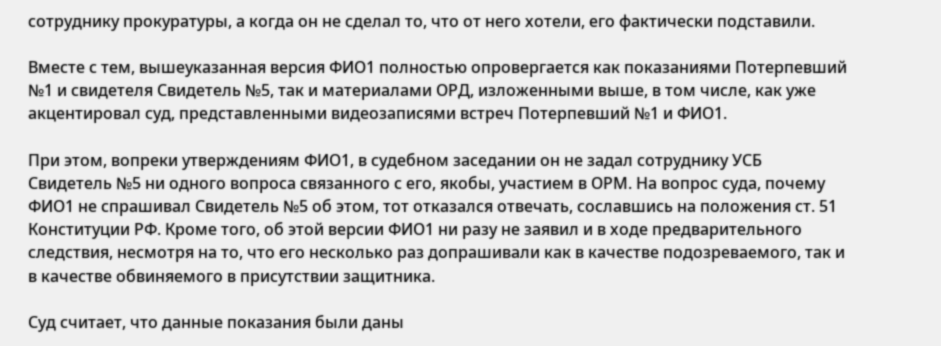сотруднику прокуратуры, а когда он не сделал то, что от него хотели, его фактически подставили.

Вместе с тем, вышеуказанная версия ФИО1 полностью опровергается как показаниями Потерпевший №1 и свидетеля Свидетель №5, так и материалами ОРД, изложенными выше, в том числе, как уже акцентировал суд, представленными видеозаписями встреч Потерпевший №1 и ФИО1.

При этом, вопреки утверждениям ФИО1, в судебном заседании он не задал сотруднику УСБ Свидетель №5 ни одного вопроса связанного с его, якобы, участием в ОРМ. На вопрос суда, почему ФИО1 не спрашивал Свидетель №5 об этом, тот отказался отвечать, сославшись на положения ст. 51 Конституции РФ. Кроме того, об этой версии ФИО1 ни разу не заявил и в ходе предварительного следствия, несмотря на то, что его несколько раз допрашивали как в качестве подозреваемого, так и в качестве обвиняемого в присутствии защитника.

Суд считает, что данные показания были даны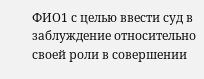ФИО1 с целью ввести суд в заблуждение относительно своей роли в совершении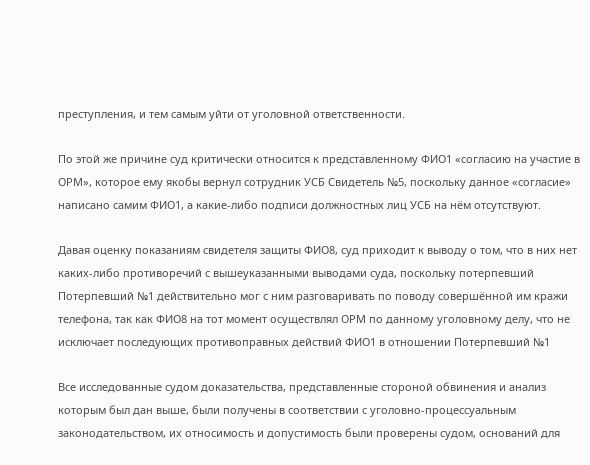преступления, и тем самым уйти от уголовной ответственности.

По этой же причине суд критически относится к представленному ФИО1 «согласию на участие в ОРМ», которое ему якобы вернул сотрудник УСБ Свидетель №5, поскольку данное «согласие» написано самим ФИО1, а какие-либо подписи должностных лиц УСБ на нём отсутствуют.

Давая оценку показаниям свидетеля защиты ФИО8, суд приходит к выводу о том, что в них нет каких-либо противоречий с вышеуказанными выводами суда, поскольку потерпевший Потерпевший №1 действительно мог с ним разговаривать по поводу совершённой им кражи телефона, так как ФИО8 на тот момент осуществлял ОРМ по данному уголовному делу, что не исключает последующих противоправных действий ФИО1 в отношении Потерпевший №1

Все исследованные судом доказательства, представленные стороной обвинения и анализ которым был дан выше, были получены в соответствии с уголовно-процессуальным законодательством, их относимость и допустимость были проверены судом, оснований для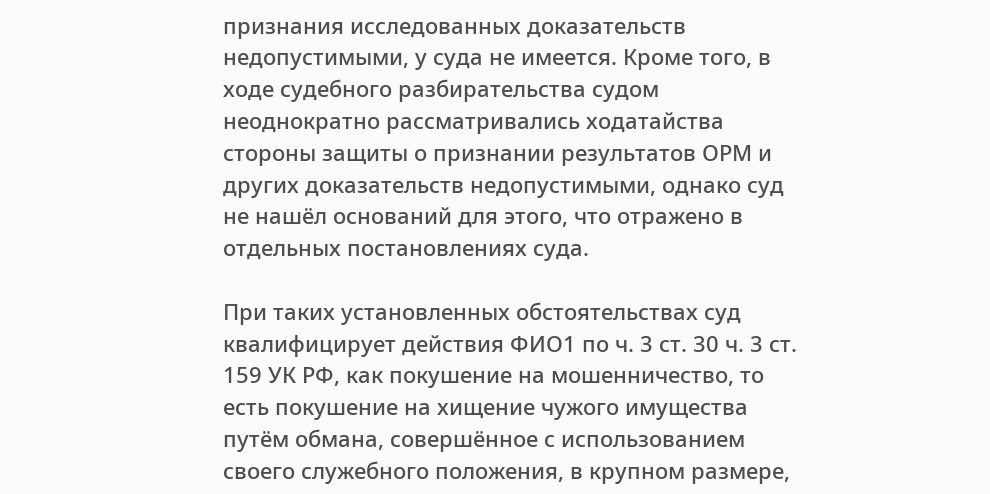признания исследованных доказательств недопустимыми, у суда не имеется. Кроме того, в ходе судебного разбирательства судом неоднократно рассматривались ходатайства стороны защиты о признании результатов ОРМ и других доказательств недопустимыми, однако суд не нашёл оснований для этого, что отражено в отдельных постановлениях суда.

При таких установленных обстоятельствах суд квалифицирует действия ФИО1 по ч. 3 ст. 30 ч. 3 ст. 159 УК РФ, как покушение на мошенничество, то есть покушение на хищение чужого имущества путём обмана, совершённое с использованием своего служебного положения, в крупном размере,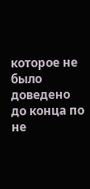которое не было доведено до конца по не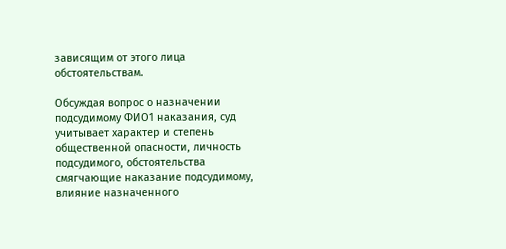зависящим от этого лица обстоятельствам.

Обсуждая вопрос о назначении подсудимому ФИО1 наказания, суд учитывает характер и степень общественной опасности, личность подсудимого, обстоятельства смягчающие наказание подсудимому, влияние назначенного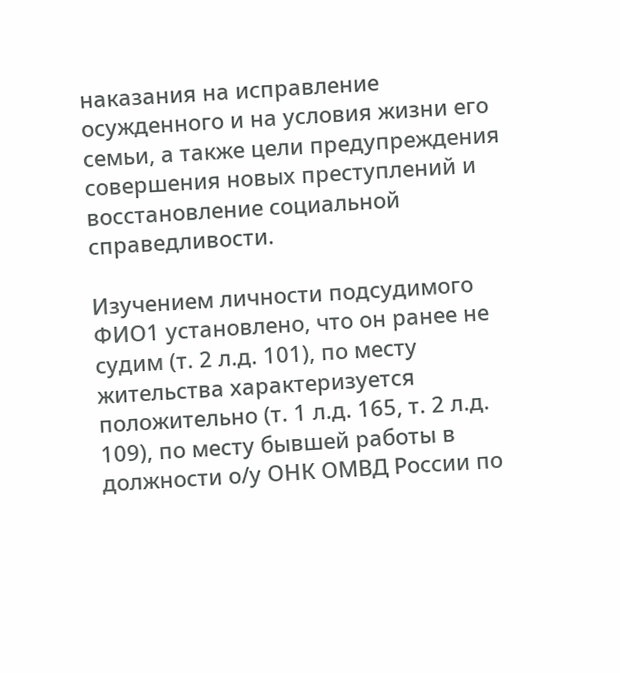наказания на исправление осужденного и на условия жизни его семьи, а также цели предупреждения совершения новых преступлений и восстановление социальной справедливости.

Изучением личности подсудимого ФИО1 установлено, что он ранее не судим (т. 2 л.д. 101), по месту жительства характеризуется положительно (т. 1 л.д. 165, т. 2 л.д. 109), по месту бывшей работы в должности о/у ОНК ОМВД России по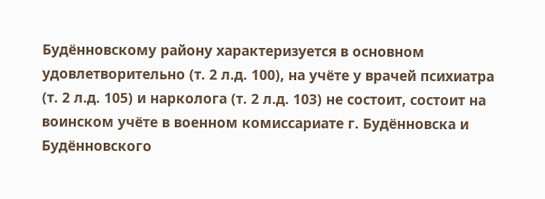Будённовскому району характеризуется в основном удовлетворительно (т. 2 л.д. 100), на учёте у врачей психиатра (т. 2 л.д. 105) и нарколога (т. 2 л.д. 103) не состоит, состоит на воинском учёте в военном комиссариате г. Будённовска и Будённовского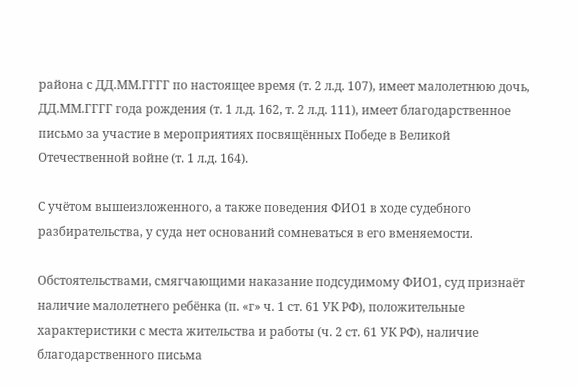района с ДД.ММ.ГГГГ по настоящее время (т. 2 л.д. 107), имеет малолетнюю дочь, ДД.ММ.ГГГГ года рождения (т. 1 л.д. 162, т. 2 л.д. 111), имеет благодарственное письмо за участие в мероприятиях посвящённых Победе в Великой Отечественной войне (т. 1 л.д. 164).

С учётом вышеизложенного, а также поведения ФИО1 в ходе судебного разбирательства, у суда нет оснований сомневаться в его вменяемости.

Обстоятельствами, смягчающими наказание подсудимому ФИО1, суд признаёт наличие малолетнего ребёнка (п. «г» ч. 1 ст. 61 УК РФ), положительные характеристики с места жительства и работы (ч. 2 ст. 61 УК РФ), наличие благодарственного письма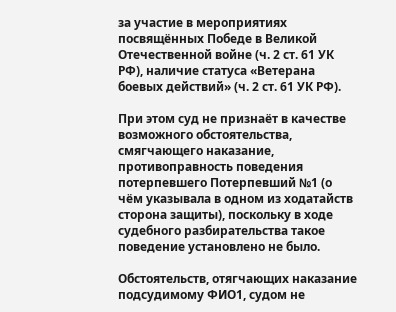за участие в мероприятиях посвящённых Победе в Великой Отечественной войне (ч. 2 ст. 61 УК РФ), наличие статуса «Ветерана боевых действий» (ч. 2 ст. 61 УК РФ).

При этом суд не признаёт в качестве возможного обстоятельства, смягчающего наказание, противоправность поведения потерпевшего Потерпевший №1 (о чём указывала в одном из ходатайств сторона защиты), поскольку в ходе судебного разбирательства такое поведение установлено не было.

Обстоятельств, отягчающих наказание подсудимому ФИО1, судом не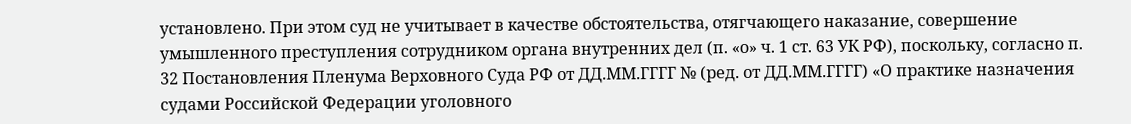установлено. При этом суд не учитывает в качестве обстоятельства, отягчающего наказание, совершение умышленного преступления сотрудником органа внутренних дел (п. «о» ч. 1 ст. 63 УК РФ), поскольку, согласно п. 32 Постановления Пленума Верховного Суда РФ от ДД.ММ.ГГГГ № (ред. от ДД.ММ.ГГГГ) «О практике назначения судами Российской Федерации уголовного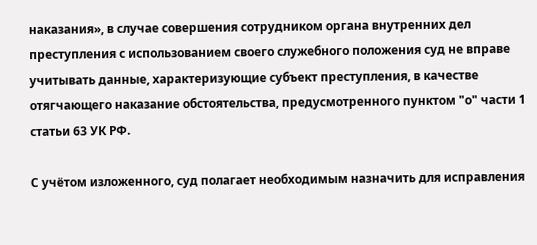наказания», в случае совершения сотрудником органа внутренних дел преступления с использованием своего служебного положения суд не вправе учитывать данные, характеризующие субъект преступления, в качестве отягчающего наказание обстоятельства, предусмотренного пунктом "о" части 1 статьи 63 УК РФ.

С учётом изложенного, суд полагает необходимым назначить для исправления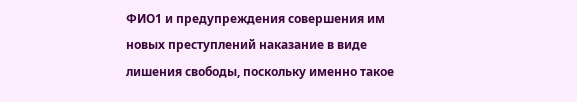ФИО1 и предупреждения совершения им новых преступлений наказание в виде лишения свободы, поскольку именно такое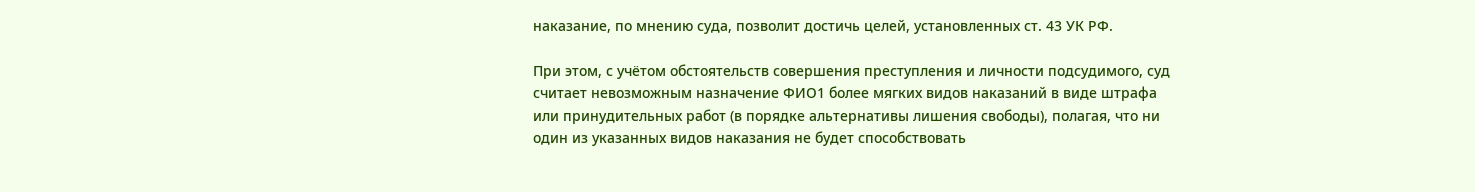наказание, по мнению суда, позволит достичь целей, установленных ст. 43 УК РФ.

При этом, с учётом обстоятельств совершения преступления и личности подсудимого, суд считает невозможным назначение ФИО1 более мягких видов наказаний в виде штрафа или принудительных работ (в порядке альтернативы лишения свободы), полагая, что ни один из указанных видов наказания не будет способствовать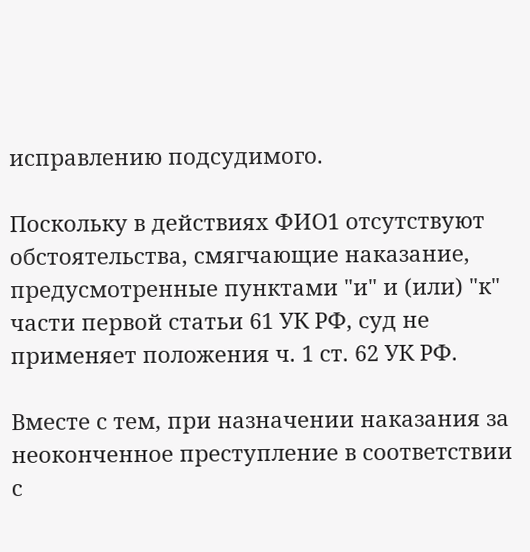исправлению подсудимого.

Поскольку в действиях ФИО1 отсутствуют обстоятельства, смягчающие наказание, предусмотренные пунктами "и" и (или) "к" части первой статьи 61 УК РФ, суд не применяет положения ч. 1 ст. 62 УК РФ.

Вместе с тем, при назначении наказания за неоконченное преступление в соответствии с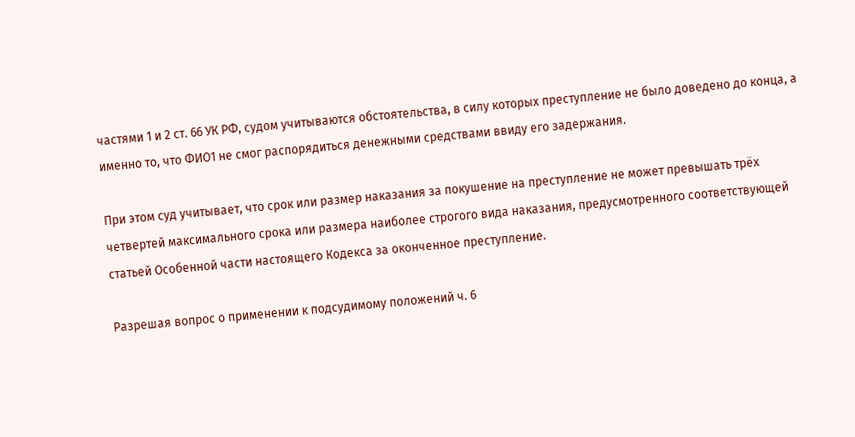частями 1 и 2 ст. 66 УК РФ, судом учитываются обстоятельства, в силу которых преступление не было доведено до конца, а именно то, что ФИО1 не смог распорядиться денежными средствами ввиду его задержания.

При этом суд учитывает, что срок или размер наказания за покушение на преступление не может превышать трёх четвертей максимального срока или размера наиболее строгого вида наказания, предусмотренного соответствующей статьей Особенной части настоящего Кодекса за оконченное преступление.

Разрешая вопрос о применении к подсудимому положений ч. 6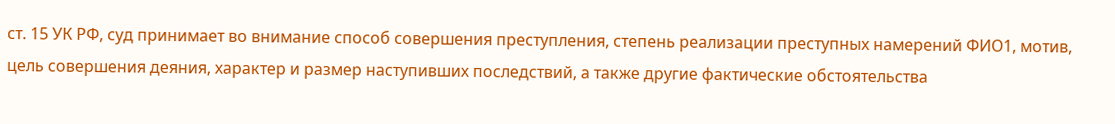ст. 15 УК РФ, суд принимает во внимание способ совершения преступления, степень реализации преступных намерений ФИО1, мотив, цель совершения деяния, характер и размер наступивших последствий, а также другие фактические обстоятельства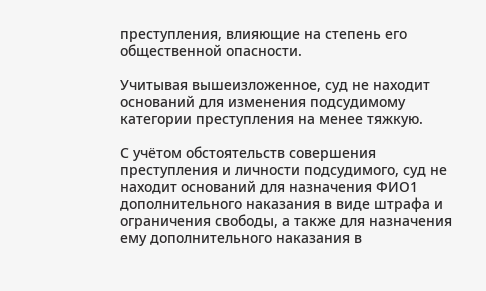преступления, влияющие на степень его общественной опасности.

Учитывая вышеизложенное, суд не находит оснований для изменения подсудимому категории преступления на менее тяжкую.

С учётом обстоятельств совершения преступления и личности подсудимого, суд не находит оснований для назначения ФИО1 дополнительного наказания в виде штрафа и ограничения свободы, а также для назначения ему дополнительного наказания в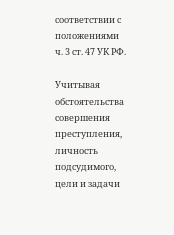соответствии с положениями ч. 3 ст. 47 УК РФ.

Учитывая обстоятельства совершения преступления, личность подсудимого, цели и задачи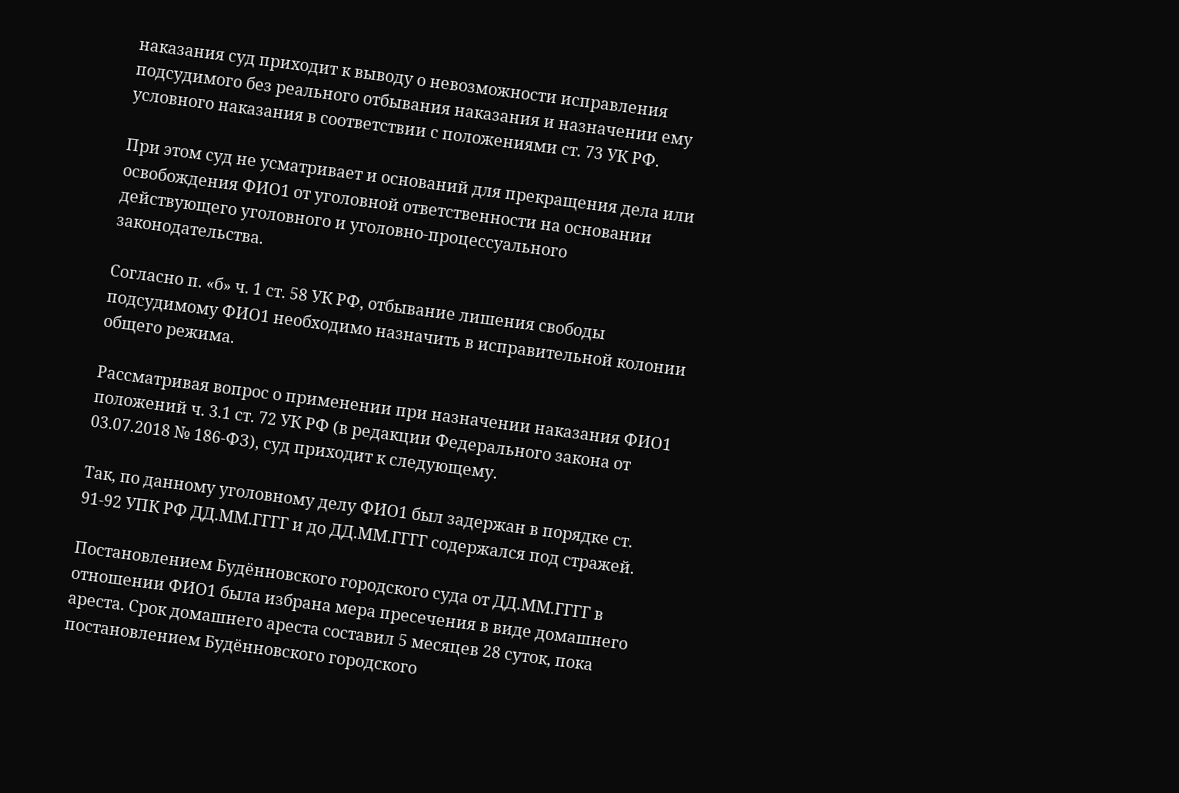наказания суд приходит к выводу о невозможности исправления подсудимого без реального отбывания наказания и назначении ему условного наказания в соответствии с положениями ст. 73 УК РФ.

При этом суд не усматривает и оснований для прекращения дела или освобождения ФИО1 от уголовной ответственности на основании действующего уголовного и уголовно-процессуального законодательства.

Согласно п. «б» ч. 1 ст. 58 УК РФ, отбывание лишения свободы подсудимому ФИО1 необходимо назначить в исправительной колонии общего режима.

Рассматривая вопрос о применении при назначении наказания ФИО1 положений ч. 3.1 ст. 72 УК РФ (в редакции Федерального закона от 03.07.2018 № 186-ФЗ), суд приходит к следующему.

Так, по данному уголовному делу ФИО1 был задержан в порядке ст. 91-92 УПК РФ ДД.ММ.ГГГГ и до ДД.ММ.ГГГГ содержался под стражей.

Постановлением Будённовского городского суда от ДД.ММ.ГГГГ в отношении ФИО1 была избрана мера пресечения в виде домашнего ареста. Срок домашнего ареста составил 5 месяцев 28 суток, пока постановлением Будённовского городского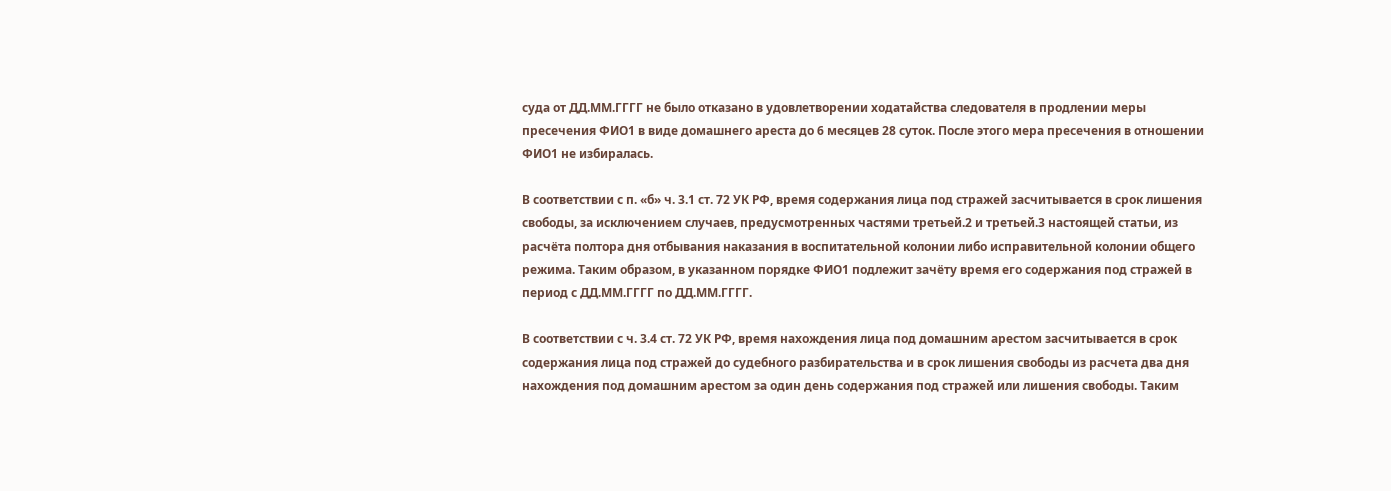суда от ДД.ММ.ГГГГ не было отказано в удовлетворении ходатайства следователя в продлении меры пресечения ФИО1 в виде домашнего ареста до 6 месяцев 28 суток. После этого мера пресечения в отношении ФИО1 не избиралась.

В соответствии с п. «б» ч. 3.1 ст. 72 УК РФ, время содержания лица под стражей засчитывается в срок лишения свободы, за исключением случаев, предусмотренных частями третьей.2 и третьей.3 настоящей статьи, из расчёта полтора дня отбывания наказания в воспитательной колонии либо исправительной колонии общего режима. Таким образом, в указанном порядке ФИО1 подлежит зачёту время его содержания под стражей в период с ДД.ММ.ГГГГ по ДД.ММ.ГГГГ.

В соответствии с ч. 3.4 ст. 72 УК РФ, время нахождения лица под домашним арестом засчитывается в срок содержания лица под стражей до судебного разбирательства и в срок лишения свободы из расчета два дня нахождения под домашним арестом за один день содержания под стражей или лишения свободы. Таким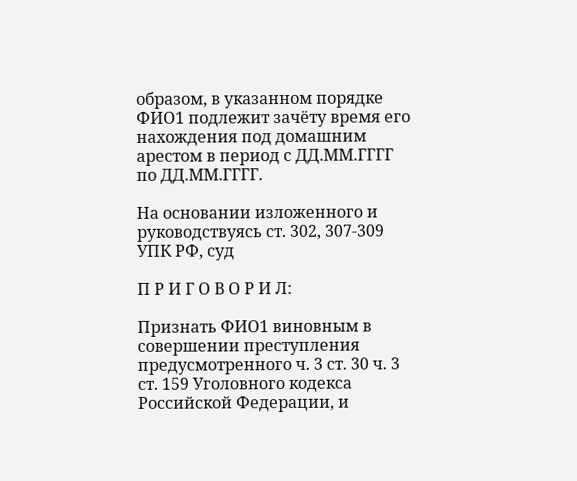образом, в указанном порядке ФИО1 подлежит зачёту время его нахождения под домашним арестом в период с ДД.ММ.ГГГГ по ДД.ММ.ГГГГ.

На основании изложенного и руководствуясь ст. 302, 307-309 УПК РФ, суд

П Р И Г О В О Р И Л:

Признать ФИО1 виновным в совершении преступления предусмотренного ч. 3 ст. 30 ч. 3 ст. 159 Уголовного кодекса Российской Федерации, и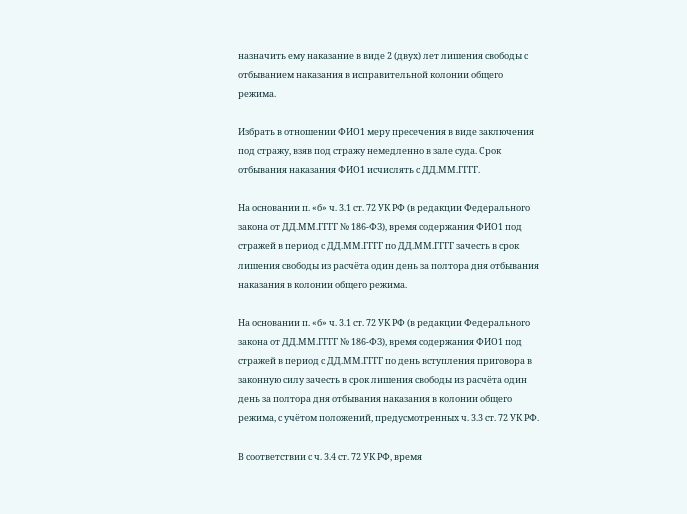назначить ему наказание в виде 2 (двух) лет лишения свободы с отбыванием наказания в исправительной колонии общего режима.

Избрать в отношении ФИО1 меру пресечения в виде заключения под стражу, взяв под стражу немедленно в зале суда. Срок отбывания наказания ФИО1 исчислять с ДД.ММ.ГГГГ.

На основании п. «б» ч. 3.1 ст. 72 УК РФ (в редакции Федерального закона от ДД.ММ.ГГГГ № 186-ФЗ), время содержания ФИО1 под стражей в период с ДД.ММ.ГГГГ по ДД.ММ.ГГГГ зачесть в срок лишения свободы из расчёта один день за полтора дня отбывания наказания в колонии общего режима.

На основании п. «б» ч. 3.1 ст. 72 УК РФ (в редакции Федерального закона от ДД.ММ.ГГГГ № 186-ФЗ), время содержания ФИО1 под стражей в период с ДД.ММ.ГГГГ по день вступления приговора в законную силу зачесть в срок лишения свободы из расчёта один день за полтора дня отбывания наказания в колонии общего режима, с учётом положений, предусмотренных ч. 3.3 ст. 72 УК РФ.

В соответствии с ч. 3.4 ст. 72 УК РФ, время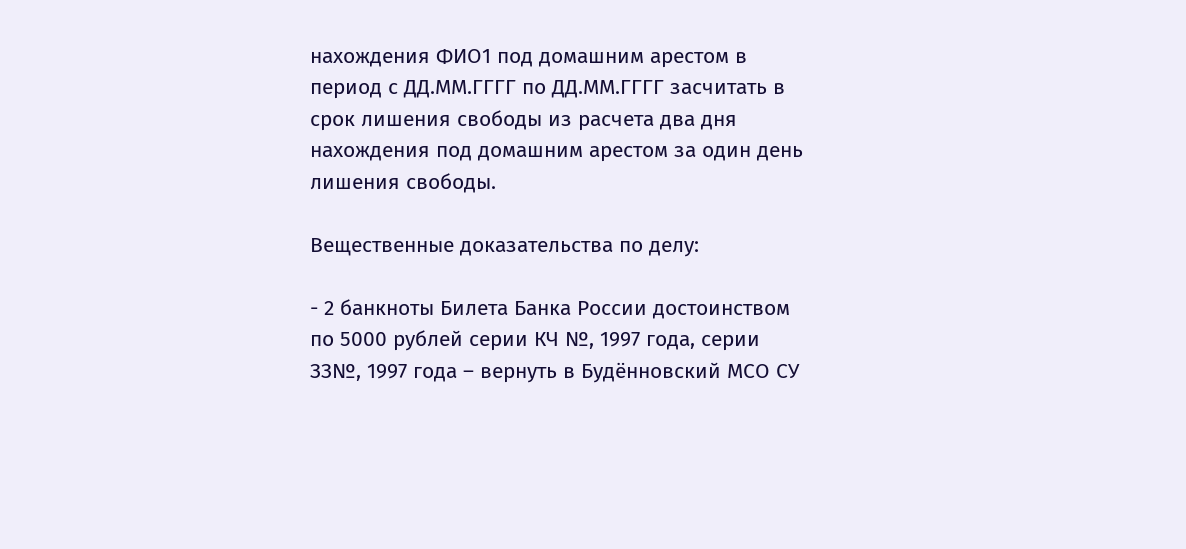нахождения ФИО1 под домашним арестом в период с ДД.ММ.ГГГГ по ДД.ММ.ГГГГ засчитать в срок лишения свободы из расчета два дня нахождения под домашним арестом за один день лишения свободы.

Вещественные доказательства по делу:

- 2 банкноты Билета Банка России достоинством по 5000 рублей серии КЧ №, 1997 года, серии ЗЗ№, 1997 года – вернуть в Будённовский МСО СУ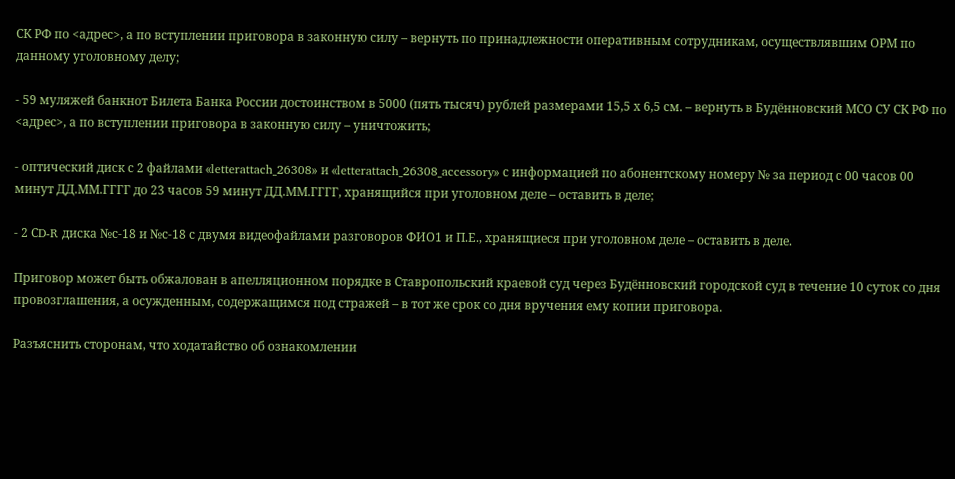СК РФ по <адрес>, а по вступлении приговора в законную силу – вернуть по принадлежности оперативным сотрудникам, осуществлявшим ОРМ по данному уголовному делу;

- 59 муляжей банкнот Билета Банка России достоинством в 5000 (пять тысяч) рублей размерами 15,5 х 6,5 см. – вернуть в Будённовский МСО СУ СК РФ по <адрес>, а по вступлении приговора в законную силу – уничтожить;

- оптический диск с 2 файлами «letterattach_26308» и «letterattach_26308_accessory» с информацией по абонентскому номеру № за период с 00 часов 00 минут ДД.ММ.ГГГГ до 23 часов 59 минут ДД.ММ.ГГГГ, хранящийся при уголовном деле – оставить в деле;

- 2 СD-R диска №с-18 и №с-18 с двумя видеофайлами разговоров ФИО1 и П.Е., хранящиеся при уголовном деле – оставить в деле.

Приговор может быть обжалован в апелляционном порядке в Ставропольский краевой суд через Будённовский городской суд в течение 10 суток со дня провозглашения, а осужденным, содержащимся под стражей – в тот же срок со дня вручения ему копии приговора.

Разъяснить сторонам, что ходатайство об ознакомлении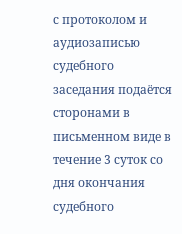с протоколом и аудиозаписью судебного заседания подаётся сторонами в письменном виде в течение 3 суток со дня окончания судебного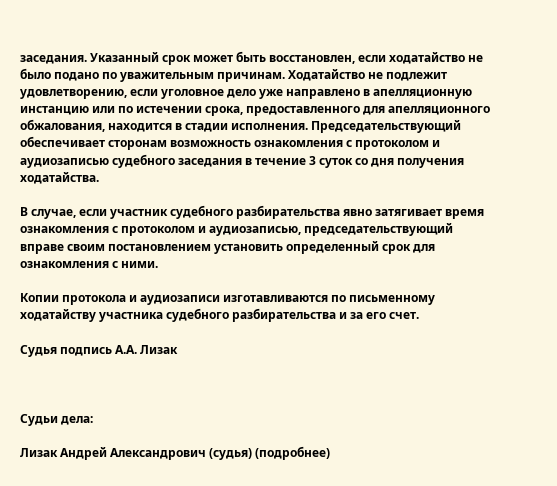заседания. Указанный срок может быть восстановлен, если ходатайство не было подано по уважительным причинам. Ходатайство не подлежит удовлетворению, если уголовное дело уже направлено в апелляционную инстанцию или по истечении срока, предоставленного для апелляционного обжалования, находится в стадии исполнения. Председательствующий обеспечивает сторонам возможность ознакомления с протоколом и аудиозаписью судебного заседания в течение 3 суток со дня получения ходатайства.

В случае, если участник судебного разбирательства явно затягивает время ознакомления с протоколом и аудиозаписью, председательствующий вправе своим постановлением установить определенный срок для ознакомления с ними.

Копии протокола и аудиозаписи изготавливаются по письменному ходатайству участника судебного разбирательства и за его счет.

Судья подпись А.А. Лизак



Судьи дела:

Лизак Андрей Александрович (судья) (подробнее)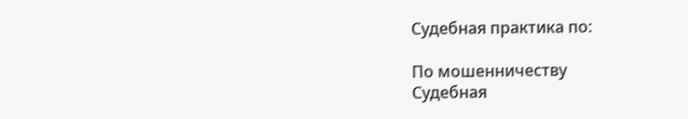Судебная практика по:

По мошенничеству
Судебная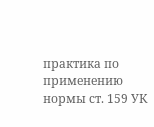практика по применению нормы ст. 159 УК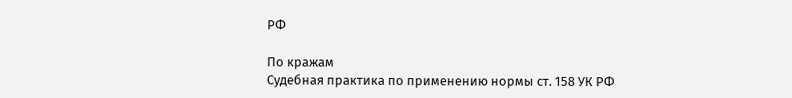РФ

По кражам
Судебная практика по применению нормы ст. 158 УК РФ